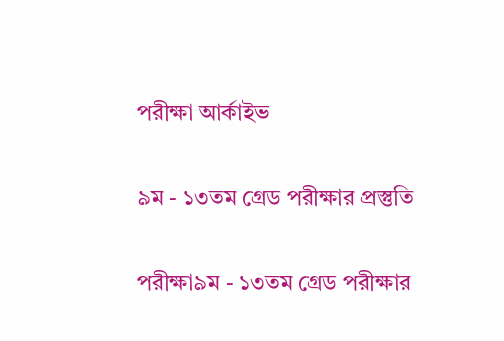পরীক্ষা আর্কাইভ

৯ম - ১৩তম গ্রেড পরীক্ষার প্রস্তুতি

পরীক্ষা৯ম - ১৩তম গ্রেড পরীক্ষার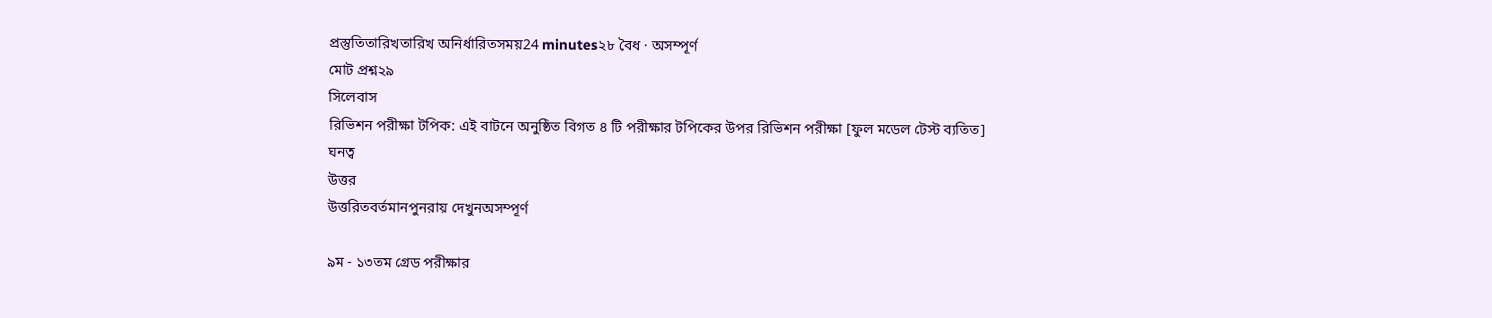প্রস্তুতিতারিখতারিখ অনির্ধারিতসময়24 minutes২৮ বৈধ · অসম্পূর্ণ
মোট প্রশ্ন২৯
সিলেবাস
রিভিশন পরীক্ষা টপিক: এই বাটনে অনুষ্ঠিত বিগত ৪ টি পরীক্ষার টপিকের উপর রিভিশন পরীক্ষা [ফুল মডেল টেস্ট ব্যতিত]
ঘনত্ব
উত্তর
উত্তরিতবর্তমানপুনরায় দেখুনঅসম্পূর্ণ

৯ম - ১৩তম গ্রেড পরীক্ষার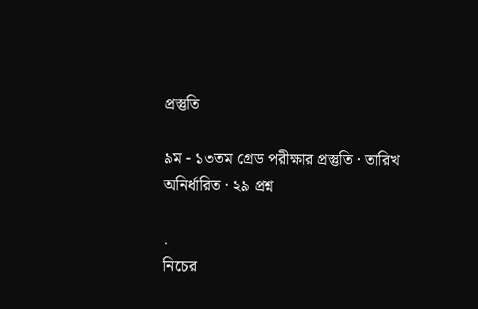প্রস্তুতি

৯ম - ১৩তম গ্রেড পরীক্ষার প্রস্তুতি · তারিখ অনির্ধারিত · ২৯ প্রশ্ন

.
নিচের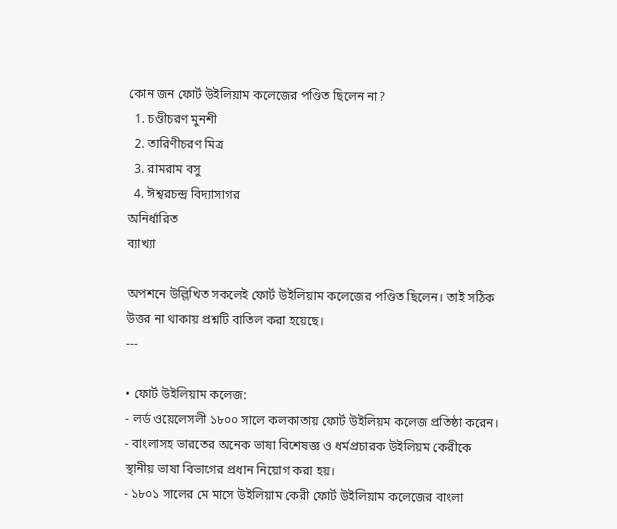কোন জন ফোর্ট উইলিয়াম কলেজের পণ্ডিত ছিলেন না?
  1. চণ্ডীচরণ মুনশী
  2. তারিণীচরণ মিত্র
  3. রামরাম বসু
  4. ঈশ্বরচন্দ্র বিদ্যাসাগর
অনির্ধারিত
ব্যাখ্যা

অপশনে উল্লিখিত সকলেই ফোর্ট উইলিয়াম কলেজের পণ্ডিত ছিলেন। তাই সঠিক উত্তর না থাকায় প্রশ্নটি বাতিল করা হয়েছে।
---

• ফোর্ট উইলিয়াম কলেজ:
- লর্ড ওয়েলেসলী ১৮০০ সালে কলকাতায় ফোর্ট উইলিয়ম কলেজ প্রতিষ্ঠা করেন।
- বাংলাসহ ভারতের অনেক ভাষা বিশেষজ্ঞ ও ধর্মপ্রচারক উইলিয়ম কেরীকে স্থানীয় ভাষা বিভাগের প্রধান নিয়োগ করা হয়।
- ১৮০১ সালের মে মাসে উইলিয়াম কেরী ফোর্ট উইলিয়াম কলেজের বাংলা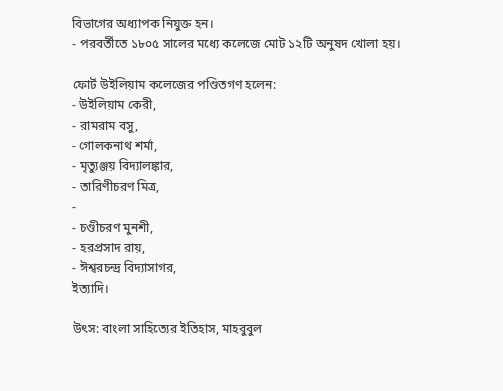বিভাগের অধ্যাপক নিযুক্ত হন।
- পরবর্তীতে ১৮০৫ সালের মধ্যে কলেজে মোট ১২টি অনুষদ খোলা হয়।

ফোর্ট উইলিয়াম কলেজের পণ্ডিতগণ হলেন:
- উইলিয়াম কেরী,
- রামরাম বসু,
- গোলকনাথ শর্মা,
- মৃত্যুঞ্জয়‌ বিদ্যালঙ্কার,
- তারিণীচরণ মিত্র,
-
- চণ্ডীচরণ মুনশী,
- হরপ্রসাদ রায়,
- ঈশ্বরচন্দ্র বিদ্যাসাগর,
ইত্যাদি।

উৎস: বাংলা সাহিত্যের ইতিহাস, মাহবুবুল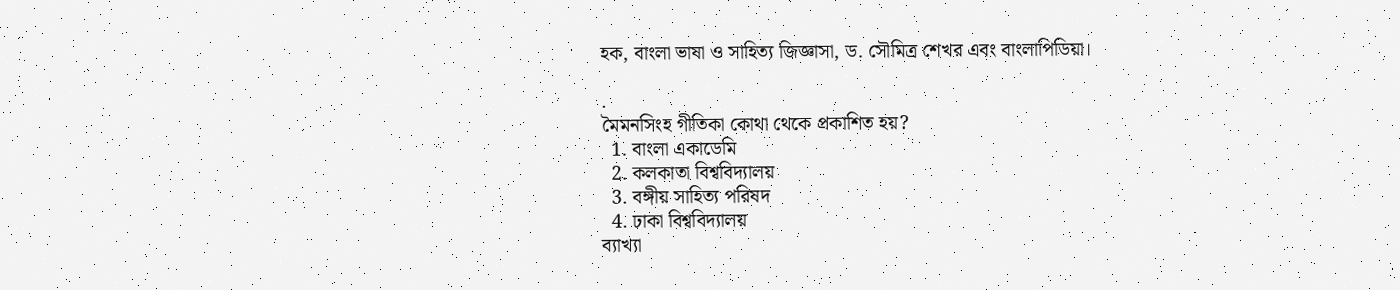হক, বাংলা ভাষা ও সাহিত্য জিজ্ঞাসা, ড. সৌমিত্র শেখর এবং বাংলাপিডিয়া।

.
মৈমনসিংহ গীতিকা কোথা থেকে প্রকাশিত হয়?
  1. বাংলা একাডেমি
  2. কলকাতা বিশ্ববিদ্যালয়
  3. বঙ্গীয় সাহিত্য পরিষদ
  4. ঢাকা বিশ্ববিদ্যালয়
ব্যাখ্যা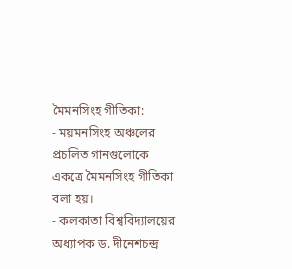মৈমনসিংহ গীতিকা:
- ময়মনসিংহ অঞ্চলের প্রচলিত গানগুলোকে একত্রে মৈমনসিংহ গীতিকা বলা হয়।
- কলকাতা বিশ্ববিদ্যালয়ের অধ্যাপক ড. দীনেশচন্দ্র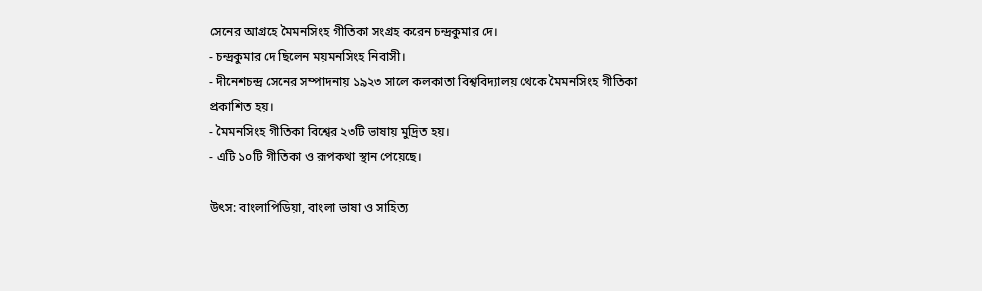সেনের আগ্রহে মৈমনসিংহ গীতিকা সংগ্রহ করেন চন্দ্রকুমার দে।
- চন্দ্রকুমার দে ছিলেন ময়মনসিংহ নিবাসী।
- দীনেশচন্দ্র সেনের সম্পাদনায় ১৯২৩ সালে কলকাতা বিশ্ববিদ্যালয় থেকে মৈমনসিংহ গীতিকা প্রকাশিত হয়।
- মৈমনসিংহ গীতিকা বিশ্বের ২৩টি ভাষায় মুদ্রিত হয়।
- এটি ১০টি গীতিকা ও রূপকথা স্থান পেয়েছে।

উৎস: বাংলাপিডিয়া, বাংলা ভাষা ও সাহিত্য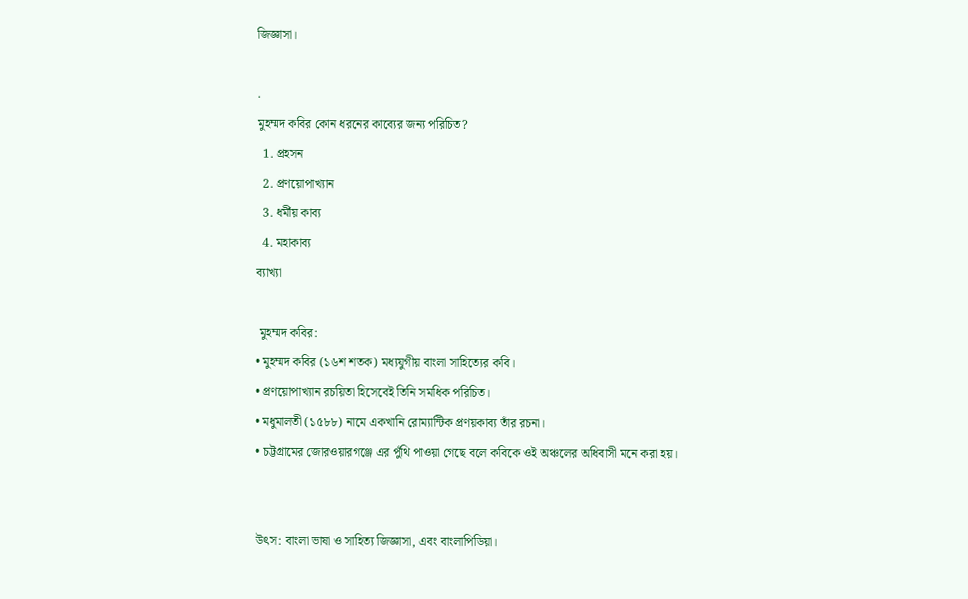জিজ্ঞাসা।

.
মুহম্মদ কবির কোন ধরনের কাব্যের জন্য পরিচিত?
  1. প্রহসন
  2. প্রণয়োপাখ্যান
  3. ধর্মীয় কাব্য
  4. মহাকাব্য
ব্যাখ্যা

 মুহম্মদ কবির:
• মুহম্মদ কবির (১৬শ শতক) মধ্যযুগীয় বাংলা সাহিত্যের কবি।
• প্রণয়োপাখ্যান রচয়িতা হিসেবেই তিনি সমধিক পরিচিত।
• মধুমালতী (১৫৮৮) নামে একখানি রোম্যান্টিক প্রণয়কাব্য তাঁর রচনা।
• চট্টগ্রামের জোরওয়ারগঞ্জে এর পুঁথি পাওয়া গেছে বলে কবিকে ওই অঞ্চলের অধিবাসী মনে করা হয়।


উৎস: বাংলা ভাষা ও সাহিত্য জিজ্ঞাসা, এবং বাংলাপিডিয়া।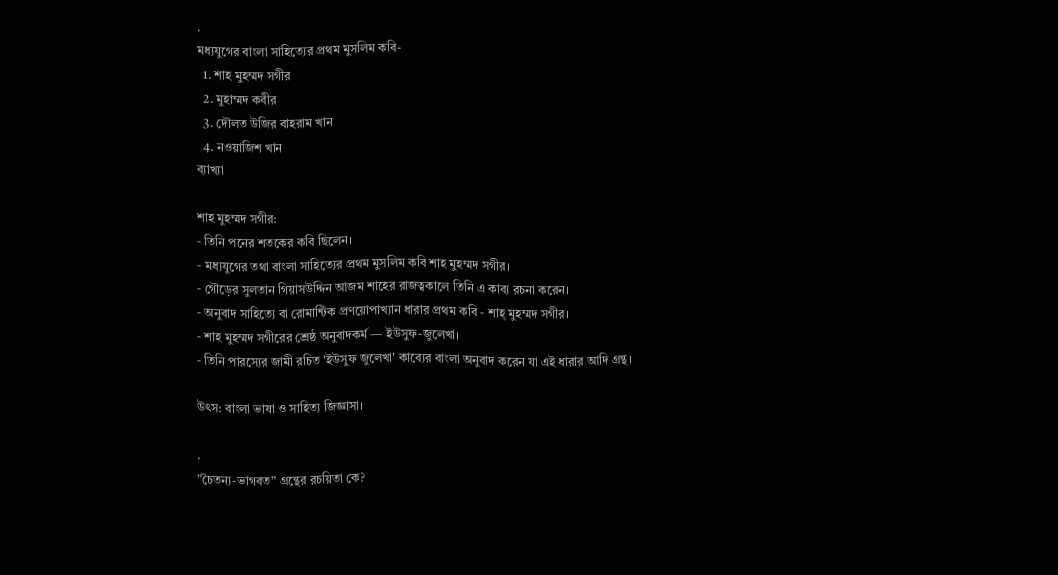.
মধ্যযুগের বাংলা সাহিত্যের প্রথম মুসলিম কবি-
  1. শাহ মুহম্মদ সগীর
  2. মুহাম্মদ কবীর
  3. দৌলত উজির বাহরাম খান
  4. নওয়াজিশ খান
ব্যাখ্যা

শাহ মুহম্মদ সগীর:
- তিনি পনের শতকের কবি ছিলেন।
- মধ্যযুগের তথা বাংলা সাহিত্যের প্রথম মুসলিম কবি শাহ মুহম্মদ সগীর।
- গৌড়ের সুলতান গিয়াসউদ্দিন আজম শাহের রাজত্বকালে তিনি এ কাব্য রচনা করেন।
- অনুবাদ সাহিত্যে বা রোমান্টিক প্রণয়োপাখ্যান ধারার প্রথম কবি - শাহ্‌ মুহম্মদ সগীর।
- শাহ মুহম্মদ সগীরের শ্রেষ্ঠ অনুবাদকর্ম — ইউসুফ-জুলেখা।
- তিনি পারস্যের জামী রচিত 'ইউসুফ জুলেখা' কাব্যের বাংলা অনুবাদ করেন যা এই ধারার আদি গ্রন্থ।

উৎস: বাংলা ভাষা ও সাহিত্য জিজ্ঞাসা।

.
”চৈতন্য-ভাগবত” গ্রন্থের রচয়িতা কে?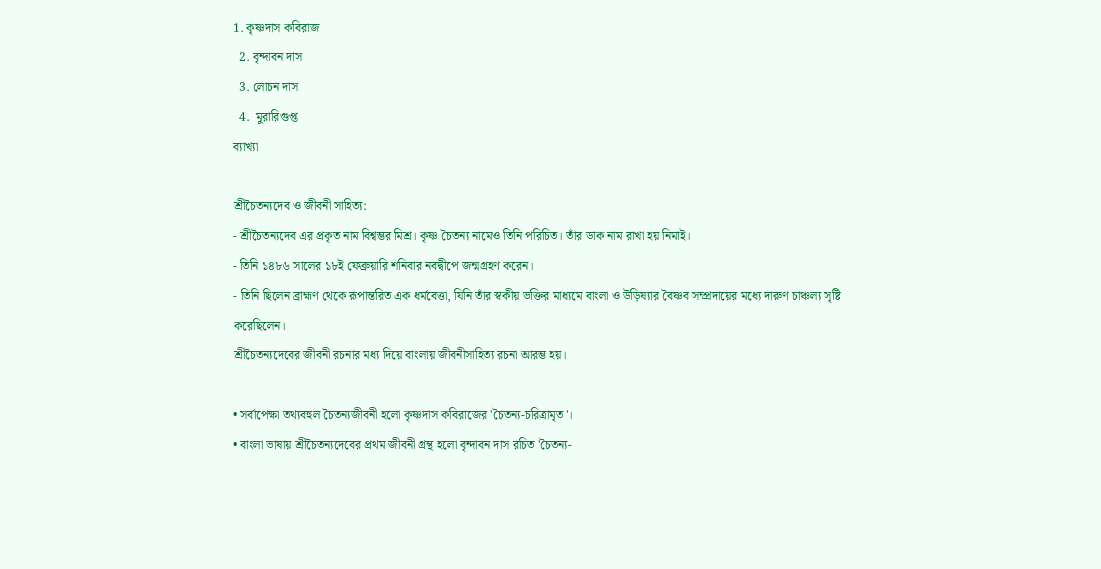1. কৃষ্ণদাস কবিরাজ
  2. বৃন্দাবন দাস
  3. লোচন দাস
  4.  মুরারিগুপ্ত
ব্যাখ্যা

শ্রীচৈতন্যদেব ও জীবনী সাহিত্য:
- শ্রীচৈতন্যদেব এর প্রকৃত নাম বিশ্বম্ভর মিশ্র। কৃষ্ণ চৈতন্য নামেও তিনি পরিচিত। তাঁর ডাক নাম রাখা হয় নিমাই।
- তিনি ১৪৮৬ সালের ১৮ই ফেব্রুয়ারি শনিবার নবদ্বীপে জন্মগ্রহণ করেন।
- তিনি ছিলেন ব্রাহ্মণ থেকে রূপান্তরিত এক ধর্মবেত্তা, যিনি তাঁর স্বকীয় ভক্তির মাধ্যমে বাংলা ও উড়িষ্যার বৈষ্ণব সম্প্রদায়ের মধ্যে দারুণ চাঞ্চল্য সৃষ্টি করেছিলেন।
শ্রীচৈতন্যদেবের জীবনী রচনার মধ্য দিয়ে বাংলায় জীবনীসাহিত্য রচনা আরম্ভ হয়।

• সর্বাপেক্ষা তথ্যবহুল চৈতন্যজীবনী হলো কৃষ্ণদাস কবিরাজের 'চৈতন্য-চরিত্রামৃত'।
• বাংলা ভাষায় শ্রীচৈতন্যদেবের প্রথম জীবনী গ্রন্থ হলো বৃন্দাবন দাস রচিত 'চৈতন্য-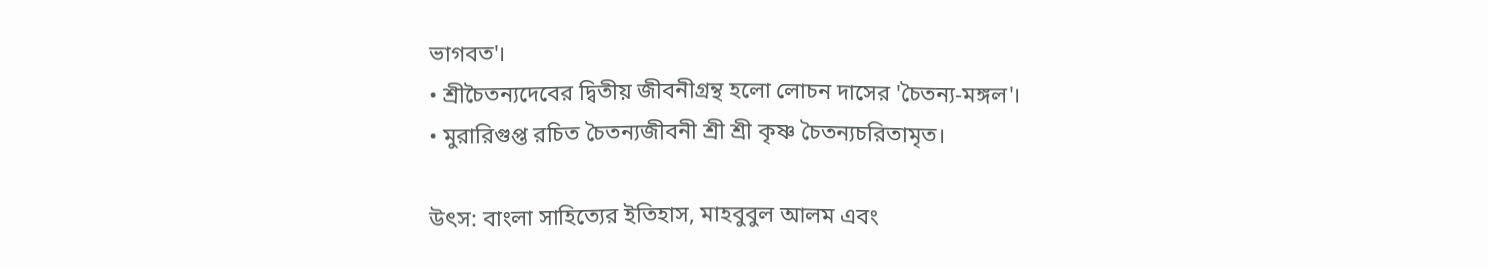ভাগবত'।
• শ্রীচৈতন্যদেবের দ্বিতীয় জীবনীগ্রন্থ হলো লোচন দাসের 'চৈতন্য-মঙ্গল'।
• মুরারিগুপ্ত রচিত চৈতন্যজীবনী শ্রী শ্রী কৃষ্ণ চৈতন্যচরিতামৃত।

উৎস: বাংলা সাহিত্যের ইতিহাস, মাহবুবুল আলম এবং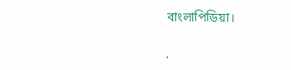বাংলাপিডিয়া।

.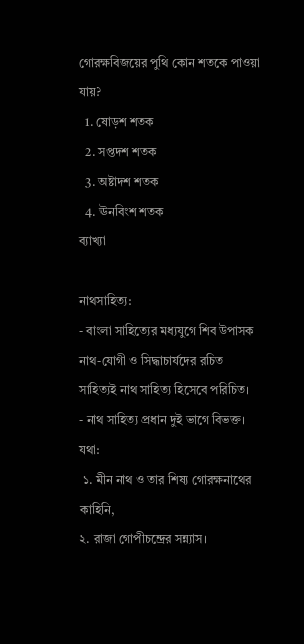গোরক্ষবিজয়ের পুথি কোন শতকে পাওয়া যায়?
  1. ষোড়শ শতক
  2. সপ্তদশ শতক
  3. অষ্টাদশ শতক
  4. ঊনবিংশ শতক
ব্যাখ্যা

নাথসাহিত্য:
- বাংলা সাহিত্যের মধ্যযুগে শিব উপাসক নাথ-যোগী ও সিদ্ধাচার্যদের রচিত সাহিত্যই নাথ সাহিত্য হিসেবে পরিচিত।
- নাথ সাহিত্য প্রধান দুই ভাগে বিভক্ত।
যথা:
 ১. মীন নাথ ও তার শিষ্য গোরক্ষনাথের কাহিনি,
২. রাজা গোপীচন্দ্রের সন্ন্যাস।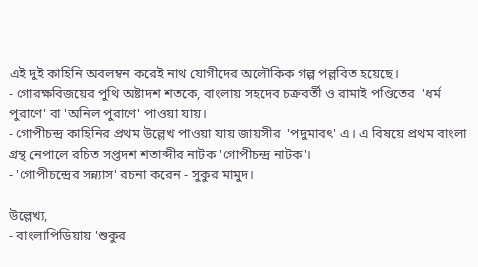এই দুই কাহিনি অবলম্বন করেই নাথ যোগীদের অলৌকিক গল্প পল্লবিত হয়েছে।
- গোরক্ষবিজয়ের পুথি অষ্টাদশ শতকে, বাংলায় সহদেব চক্রবর্তী ও রামাই পণ্ডিতের  'ধর্ম পুরাণে' বা 'অনিল পুরাণে' পাওয়া যায়।
- গোপীচন্দ্র কাহিনির প্রথম উল্লেখ পাওয়া যায় জায়সীর  'পদুমাবৎ' এ। এ বিষয়ে প্রথম বাংলা গ্রন্থ নেপালে রচিত সপ্তদশ শতাব্দীর নাটক 'গোপীচন্দ্র নাটক'।
- 'গোপীচন্দ্রের সন্ন্যাস' রচনা করেন - সুকুর মামুদ।

উল্লেখ্য,
- বাংলাপিডিয়ায় 'শুকুর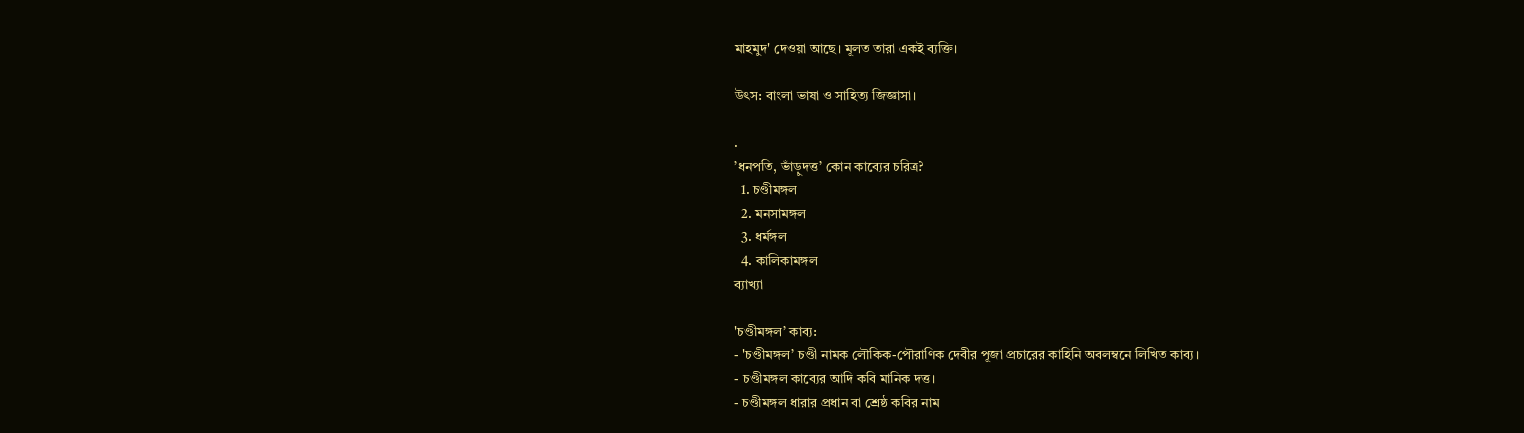মাহমুদ' দেওয়া আছে। মূলত তারা একই ব্যক্তি।

উৎস: বাংলা ভাষা ও সাহিত্য জিজ্ঞাসা।

.
’ধনপতি, ভাঁড়ুদত্ত’ কোন কাব্যের চরিত্র?
  1. চণ্ডীমঙ্গল
  2. মনসামঙ্গল
  3. ধর্মঙ্গল
  4. কালিকামঙ্গল
ব্যাখ্যা

'চণ্ডীমঙ্গল’ কাব্য:
- 'চণ্ডীমঙ্গল’ চণ্ডী নামক লৌকিক-পৌরাণিক দেবীর পূজা প্রচারের কাহিনি অবলম্বনে লিখিত কাব্য।
- চণ্ডীমঙ্গল কাব্যের আদি কবি মানিক দত্ত।
- চণ্ডীমঙ্গল ধারার প্রধান বা শ্রেষ্ঠ কবির নাম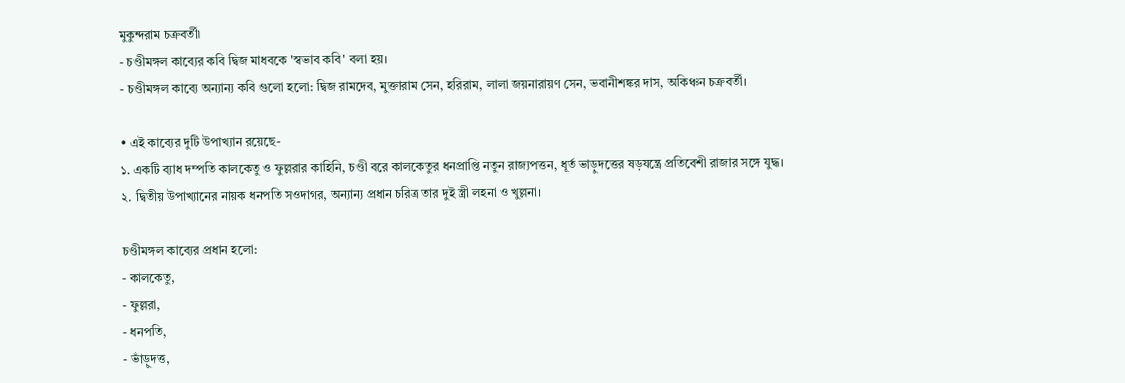মুকুন্দরাম চক্রবর্তী৷
- চণ্ডীমঙ্গল কাব্যের কবি দ্বিজ মাধবকে 'স্বভাব কবি' বলা হয়।
- চণ্ডীমঙ্গল কাব্যে অন্যান্য কবি গুলো হলো: দ্বিজ রামদেব, মুক্তারাম সেন, হরিরাম, লালা জয়নারায়ণ সেন, ভবানীশঙ্কর দাস, অকিঞ্চন চক্রবর্তী।

• এই কাব্যের দুটি উপাখ্যান রয়েছে-
১. একটি ব্যাধ দম্পতি কালকেতু ও ফুল্লরার কাহিনি, চণ্ডী বরে কালকেতুর ধনপ্রাপ্তি নতুন রাজ্যপত্তন, ধূর্ত ভাড়ুদত্তের ষড়যন্ত্রে প্রতিবেশী রাজার সঙ্গে যুদ্ধ।
২. দ্বিতীয় উপাখ্যানের নায়ক ধনপতি সওদাগর, অন্যান্য প্রধান চরিত্র তার দুই স্ত্রী লহনা ও খুল্লনা।

চণ্ডীমঙ্গল কাব্যের প্রধান হলো:
- কালকেতু,
- ফুল্লরা,
- ধনপতি,
- ভাঁড়ুদত্ত,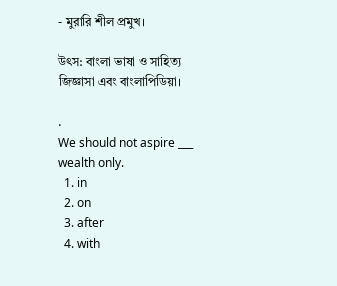- মুরারি শীল প্রমুখ।

উৎস: বাংলা ভাষা ও সাহিত্য জিজ্ঞাসা এবং বাংলাপিডিয়া।

.
We should not aspire ___ wealth only.
  1. in
  2. on
  3. after
  4. with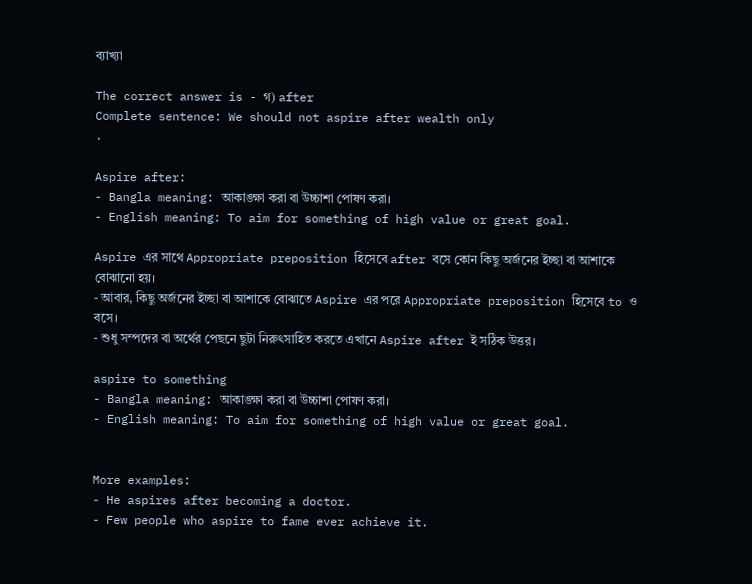ব্যাখ্যা

The correct answer is - গ) after
Complete sentence: We should not aspire after wealth only
.

Aspire after:
- Bangla meaning: আকাঙ্ক্ষা করা বা উচ্চাশা পোষণ করা।
- English meaning: To aim for something of high value or great goal.

Aspire এর সাথে Appropriate preposition হিসেবে after বসে কোন কিছু অর্জনের ইচ্ছা বা আশাকে বোঝানো হয়।
- আবার, কিছু অর্জনের ইচ্ছা বা আশাকে বোঝাতে Aspire এর পরে Appropriate preposition হিসেবে to ও বসে।
- শুধু সম্পদের বা অর্থের পেছনে ছুটা নিরুৎসাহিত করতে এখানে Aspire after ই সঠিক উত্তর।

aspire to something
- Bangla meaning: আকাঙ্ক্ষা করা বা উচ্চাশা পোষণ করা।
- English meaning: To aim for something of high value or great goal.


More examples:
- He aspires after becoming a doctor.
- Few people who aspire to fame ever achieve it.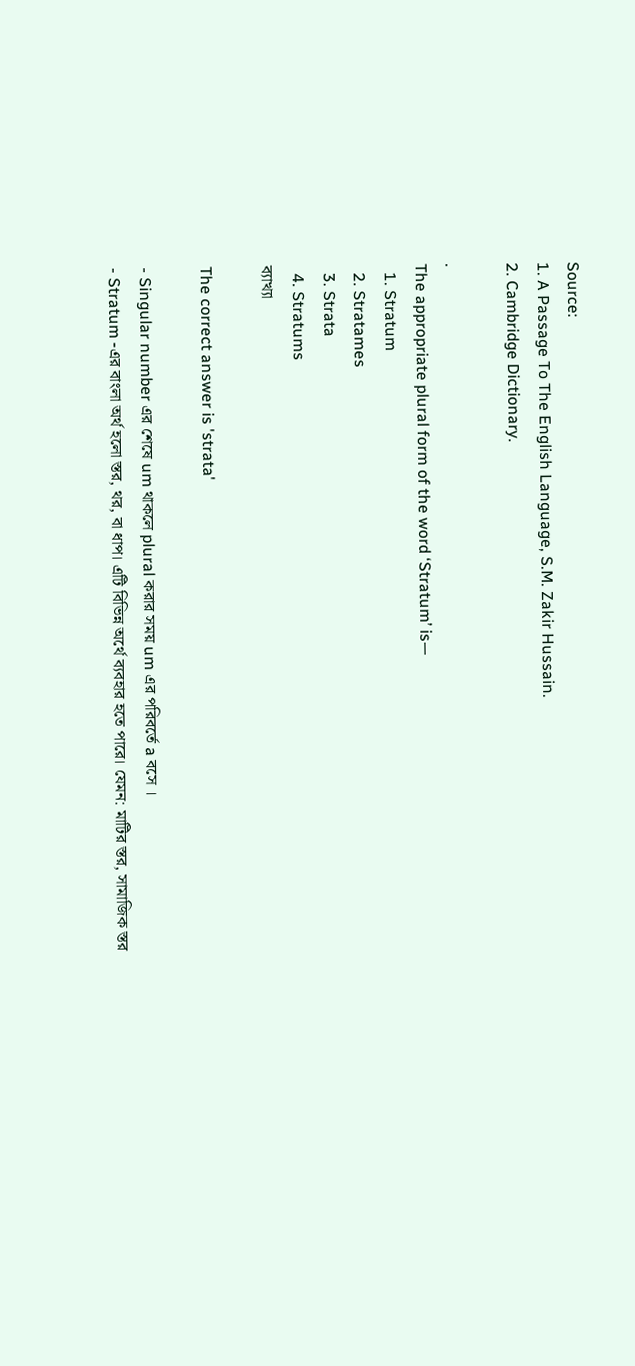Source:
1. A Passage To The English Language, S.M. Zakir Hussain.
2. Cambridge Dictionary.

.
The appropriate plural form of the word ‘Stratum’ is—
  1. Stratum
  2. Stratames
  3. Strata
  4. Stratums
ব্যাখ্যা

The correct answer is 'strata'

- Singular number এর শেষে um থাকলে plural করার সময় um এর পরিবর্তে a বসে ।
- Stratum -এর বাংলা অর্থ হলো স্তর, থর, বা ধাপ। এটি বিভিন্ন অর্থে ব্যবহার হতে পারে। যেমন: মাটির স্তর, সামাজিক স্তর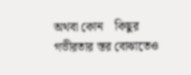অথবা কোন    কিছুর গভীরতার স্তর বোঝাতেও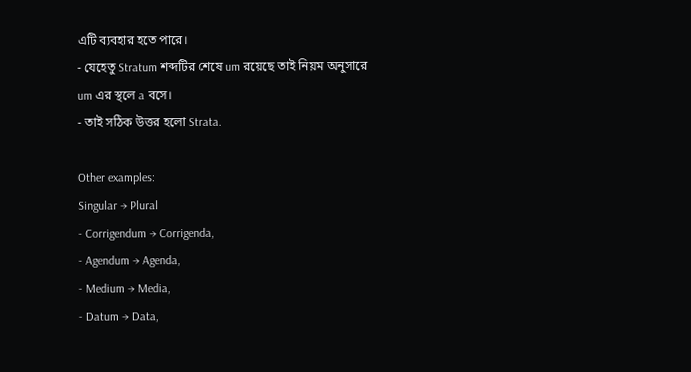এটি ব্যবহার হতে পারে।
- যেহেতু Stratum শব্দটির শেষে um রয়েছে তাই নিয়ম অনুসারে um এর স্থলে a বসে।
- তাই সঠিক উত্তর হলো Strata.

Other examples:
Singular → Plural
- Corrigendum → Corrigenda,
- Agendum → Agenda,
- Medium → Media,
- Datum → Data,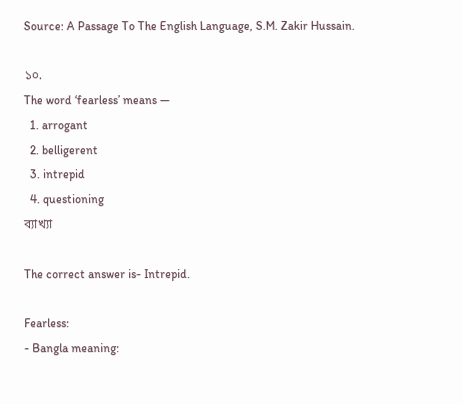Source: A Passage To The English Language, S.M. Zakir Hussain.

১০.
The word ‘fearless’ means —
  1. arrogant
  2. belligerent
  3. intrepid
  4. questioning
ব্যাখ্যা

The correct answer is- Intrepid.

Fearless:
- Bangla meaning: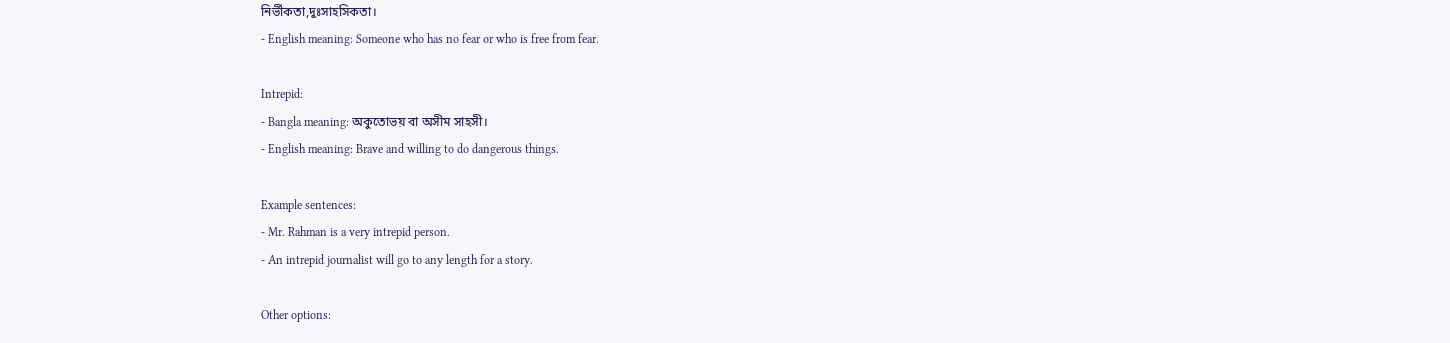নির্ভীকতা,দুঃসাহসিকতা।
- English meaning: Someone who has no fear or who is free from fear.

Intrepid:
- Bangla meaning: অকুতোভয় বা অসীম সাহসী।
- English meaning: Brave and willing to do dangerous things.

Example sentences:
- Mr. Rahman is a very intrepid person.
- An intrepid journalist will go to any length for a story.

Other options: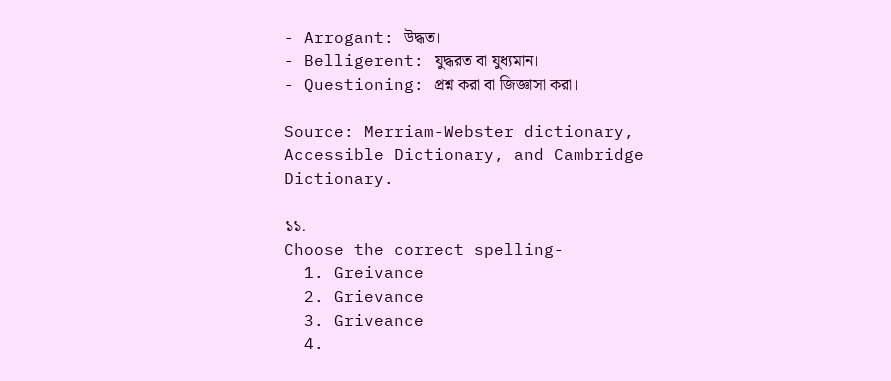- Arrogant: উদ্ধত।
- Belligerent: যুদ্ধরত বা যুধ্যমান।
- Questioning: প্রশ্ন করা বা জিজ্ঞাসা করা।

Source: Merriam-Webster dictionary, Accessible Dictionary, and Cambridge Dictionary.

১১.
Choose the correct spelling-
  1. Greivance
  2. Grievance
  3. Griveance
  4.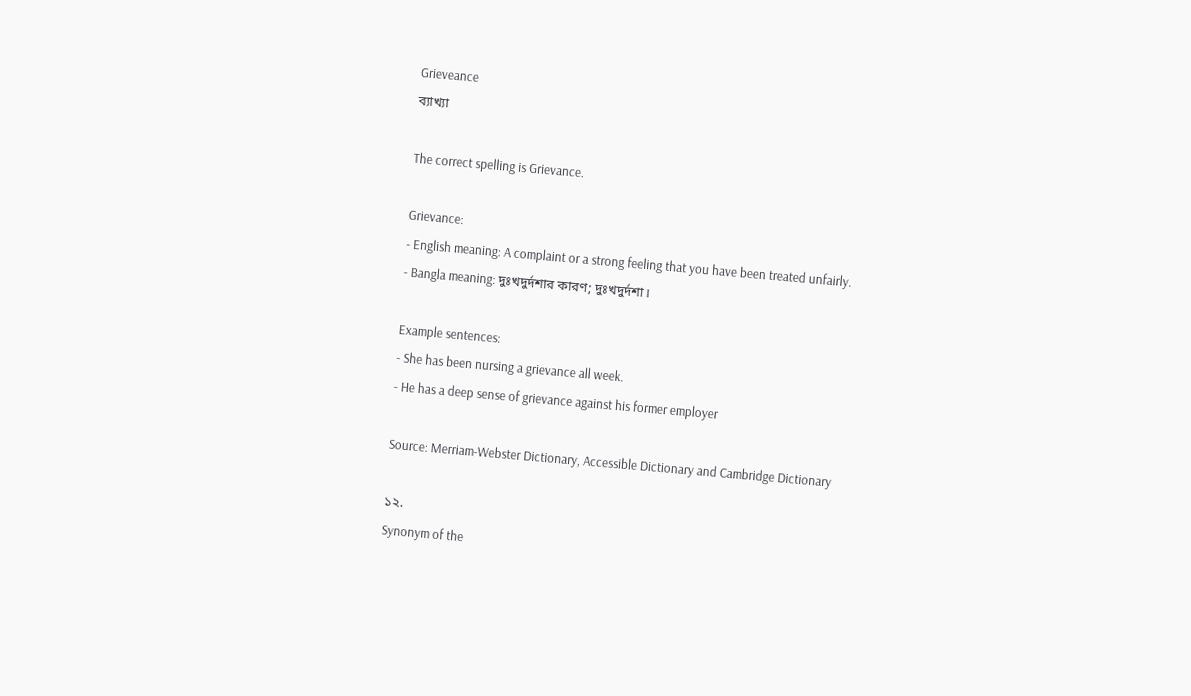Grieveance
ব্যাখ্যা

The correct spelling is Grievance.

Grievance:
- English meaning: A complaint or a strong feeling that you have been treated unfairly.
- Bangla meaning: দুঃখদুর্দশার কারণ; দুঃখদুর্দশা।

Example sentences:
- She has been nursing a grievance all week.
- He has a deep sense of grievance against his former employer

Source: Merriam-Webster Dictionary, Accessible Dictionary and Cambridge Dictionary

১২.
Synonym of the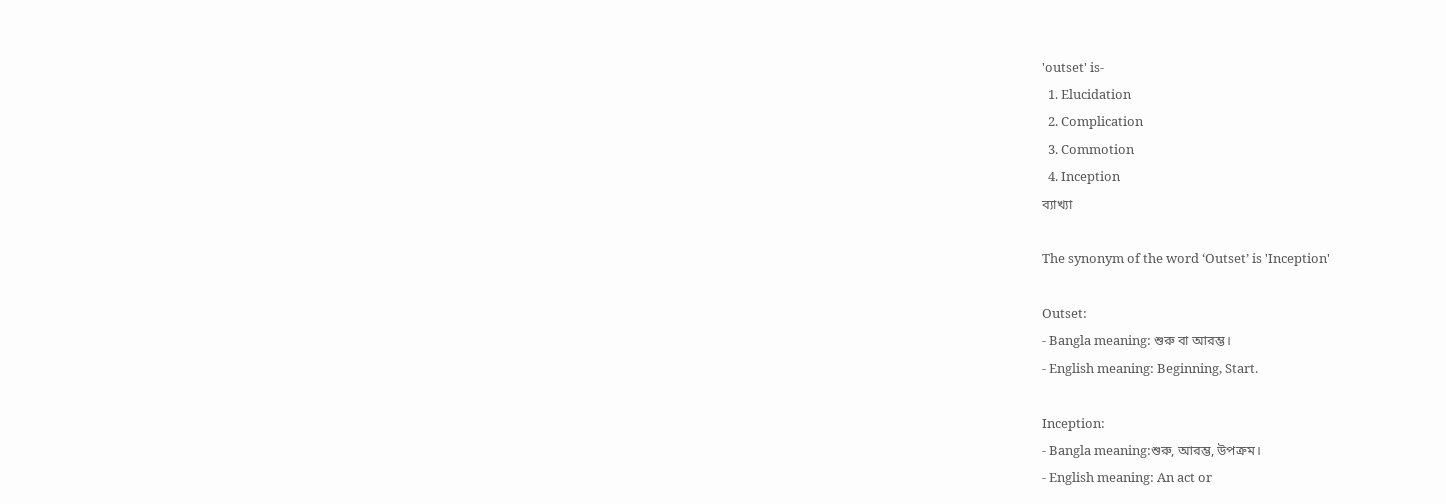'outset' is-
  1. Elucidation
  2. Complication
  3. Commotion
  4. Inception
ব্যাখ্যা

The synonym of the word ‘Outset’ is 'Inception'

Outset:
- Bangla meaning: শুরু বা আরম্ভ।
- English meaning: Beginning, Start.

Inception:
- Bangla meaning:শুরু, আরম্ভ, উপক্রম।
- English meaning: An act or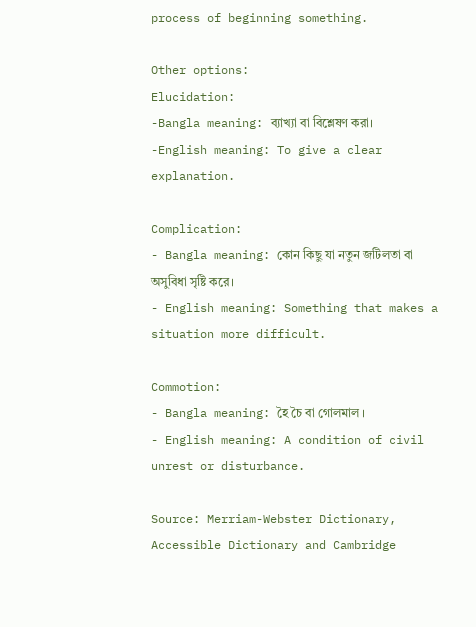process of beginning something.

Other options:
Elucidation:
-Bangla meaning: ব্যাখ্যা বা বিশ্লেষণ করা।
-English meaning: To give a clear explanation.

Complication:
- Bangla meaning: কোন কিছু যা নতুন জটিলতা বা অসুবিধা সৃষ্টি করে।
- English meaning: Something that makes a situation more difficult.

Commotion:
- Bangla meaning: হৈ চৈ বা গোলমাল ।
- English meaning: A condition of civil unrest or disturbance.

Source: Merriam-Webster Dictionary, Accessible Dictionary and Cambridge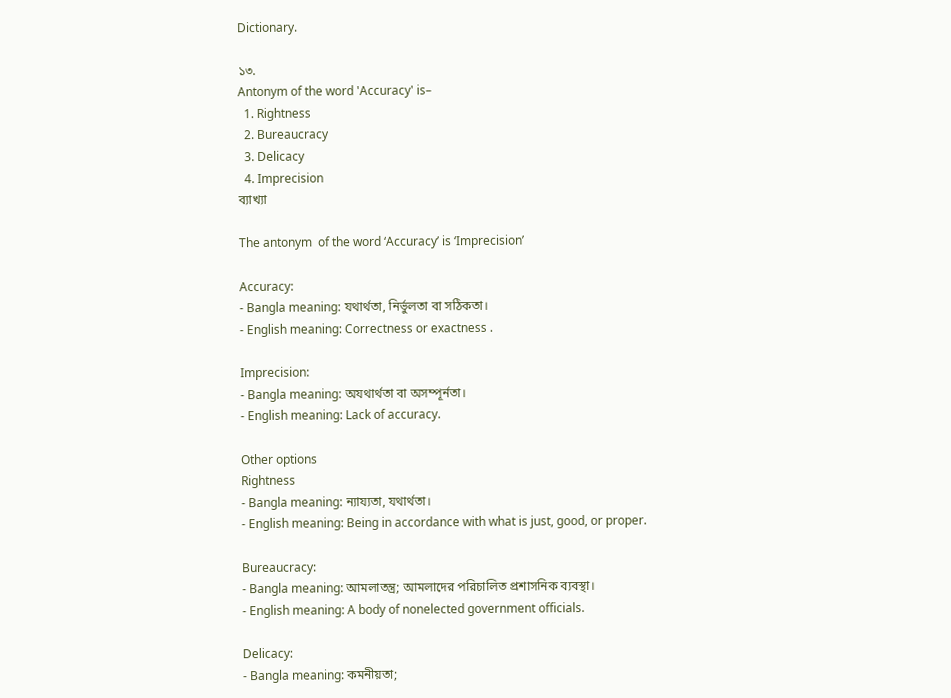Dictionary.

১৩.
Antonym of the word 'Accuracy' is–
  1. Rightness
  2. Bureaucracy
  3. Delicacy
  4. Imprecision
ব্যাখ্যা

The antonym  of the word ‘Accuracy’ is ‘Imprecision’

Accuracy:
- Bangla meaning: যথার্থতা, নির্ভুলতা বা সঠিকতা।
- English meaning: Correctness or exactness .

Imprecision:
- Bangla meaning: অযথার্থতা বা অসম্পূর্নতা।
- English meaning: Lack of accuracy.

Other options
Rightness
- Bangla meaning: ন্যায্যতা, যথার্থতা।
- English meaning: Being in accordance with what is just, good, or proper.

Bureaucracy:
- Bangla meaning: আমলাতন্ত্র; আমলাদের পরিচালিত প্রশাসনিক ব্যবস্থা।
- English meaning: A body of nonelected government officials.

Delicacy:
- Bangla meaning: কমনীয়তা;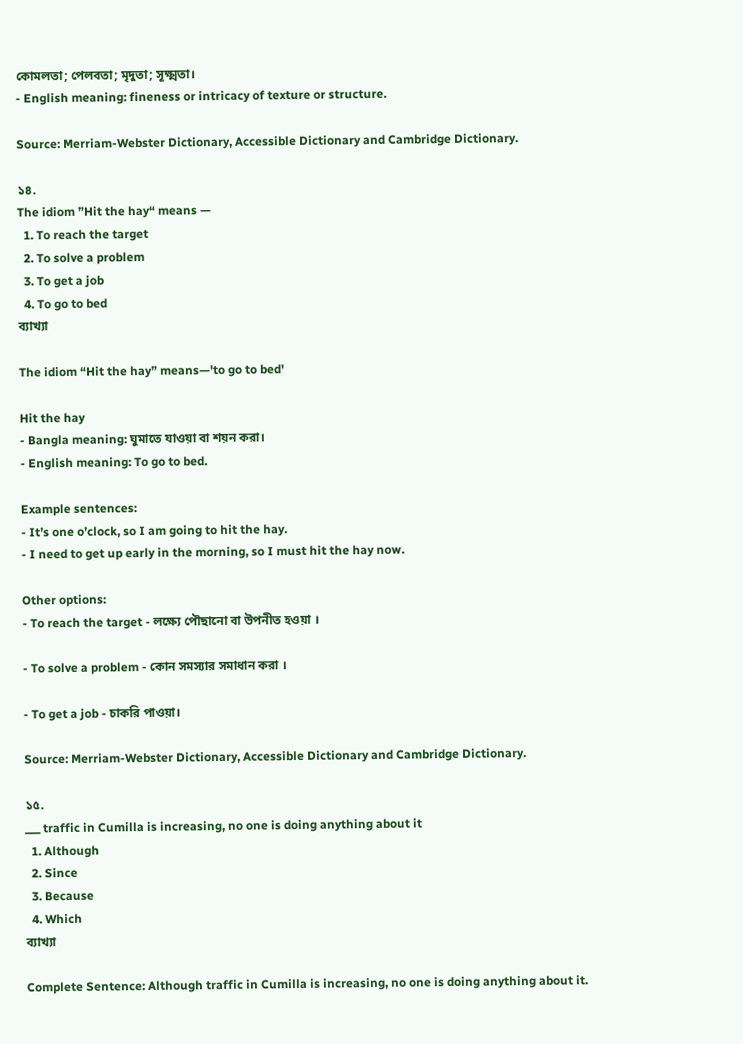কোমলতা; পেলবতা; মৃদুতা; সূক্ষ্মতা।
- English meaning: fineness or intricacy of texture or structure.

Source: Merriam-Webster Dictionary, Accessible Dictionary and Cambridge Dictionary.

১৪.
The idiom ”Hit the hay“ means —
  1. To reach the target
  2. To solve a problem
  3. To get a job
  4. To go to bed
ব্যাখ্যা

The idiom “Hit the hay” means—'to go to bed'

Hit the hay
- Bangla meaning: ঘুমাতে যাওয়া বা শয়ন করা।
- English meaning: To go to bed.

Example sentences:
- It’s one o’clock, so I am going to hit the hay.
- I need to get up early in the morning, so I must hit the hay now.

Other options:
- To reach the target - লক্ষ্যে পৌছানো বা উপনীত হওয়া ।

- To solve a problem - কোন সমস্যার সমাধান করা ।

- To get a job - চাকরি পাওয়া।

Source: Merriam-Webster Dictionary, Accessible Dictionary and Cambridge Dictionary.

১৫.
___ traffic in Cumilla is increasing, no one is doing anything about it
  1. Although
  2. Since
  3. Because
  4. Which
ব্যাখ্যা

Complete Sentence: Although traffic in Cumilla is increasing, no one is doing anything about it.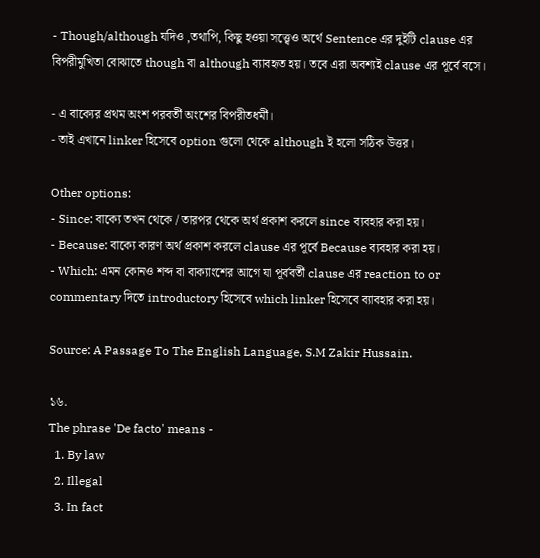- Though/although যদিও ,তথাপি, কিছু হওয়া সত্ত্বেও অর্থে Sentence এর দুইটি clause এর বিপরীমুখিতা বোঝাতে though বা although ব্যাবহৃত হয়। তবে এরা অবশ্যই clause এর পূর্বে বসে।

- এ বাক্যের প্রথম অংশ পরবর্তী অংশের বিপরীতধর্মী।
- তাই এখানে linker হিসেবে option গুলো থেকে although ই হলো সঠিক উত্তর।

Other options:
- Since: বাক্যে তখন থেকে / তারপর থেকে অর্থ প্রকাশ করলে since ব্যবহার করা হয়।
- Because: বাক্যে কারণ অর্থ প্রকাশ করলে clause এর পূর্বে Because ব্যবহার করা হয়।
- Which: এমন কোনও শব্দ বা বাক্যাংশের আগে যা পূর্ববর্তী clause এর reaction to or commentary দিতে introductory হিসেবে which linker হিসেবে ব্যাবহার করা হয়।

Source: A Passage To The English Language, S.M Zakir Hussain.

১৬.
The phrase 'De facto' means -
  1. By law
  2. Illegal
  3. In fact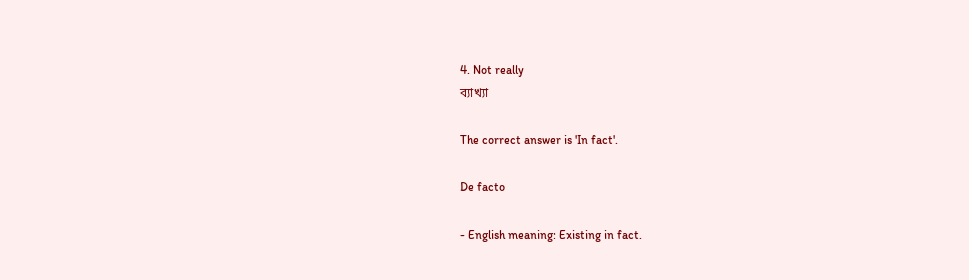4. Not really
ব্যাখ্যা

The correct answer is 'In fact'.

De facto

- English meaning: Existing in fact.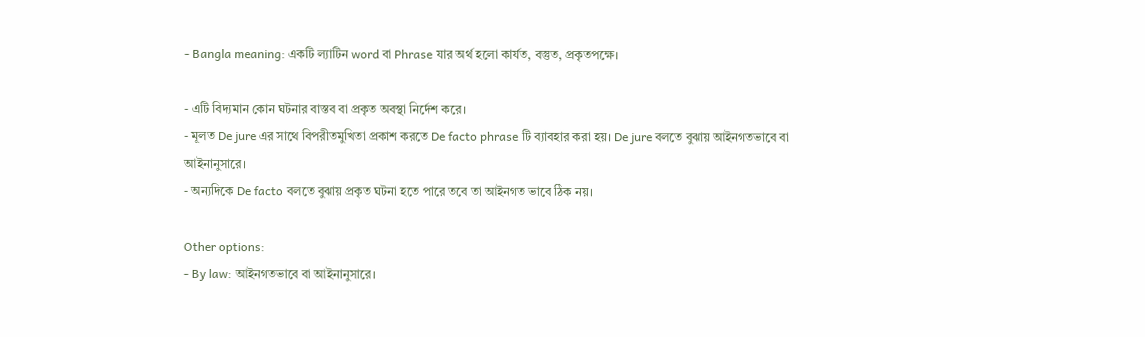- Bangla meaning: একটি ল্যাটিন word বা Phrase যার অর্থ হলো কার্যত, বস্তুত, প্রকৃতপক্ষে।

- এটি বিদ্যমান কোন ঘটনার বাস্তব বা প্রকৃত অবস্থা নির্দেশ করে।
- মূলত De jure এর সাথে বিপরীতমুখিতা প্রকাশ করতে De facto phrase টি ব্যাবহার করা হয়। De jure বলতে বুঝায় আইনগতভাবে বা আইনানুসারে।
- অন্যদিকে De facto বলতে বুঝায় প্রকৃত ঘটনা হতে পারে তবে তা আইনগত ভাবে ঠিক নয়।

Other options:
- By law: আইনগতভাবে বা আইনানুসারে।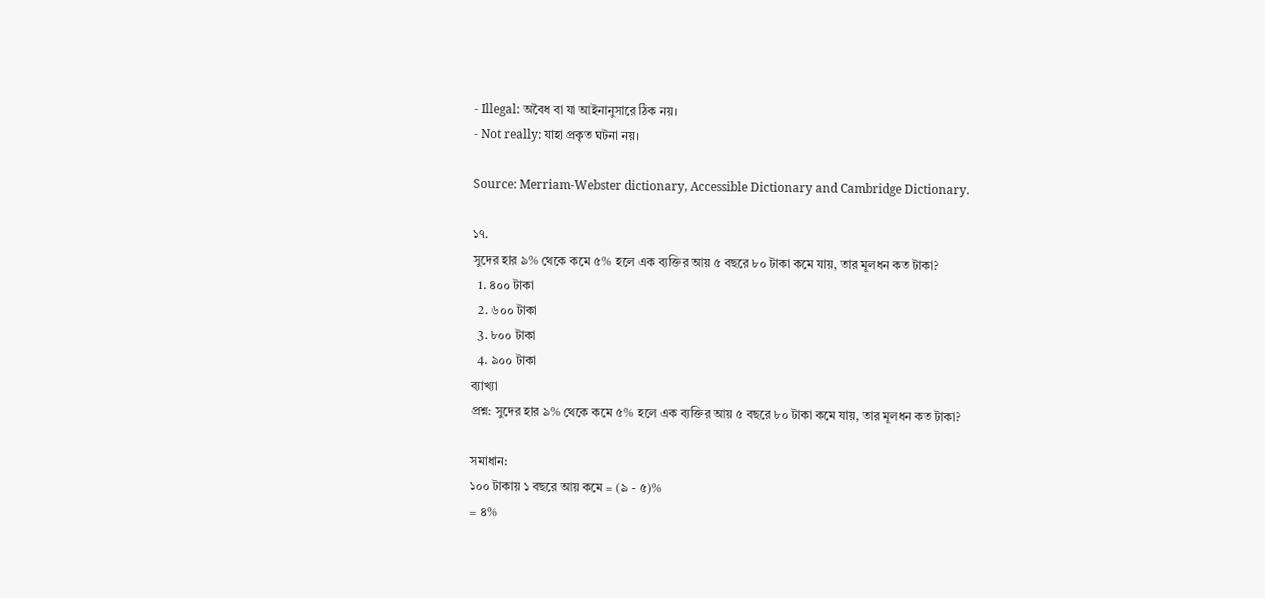- Illegal: অবৈধ বা যা আইনানুসারে ঠিক নয়।
- Not really: যাহা প্রকৃত ঘটনা নয়।

Source: Merriam-Webster dictionary, Accessible Dictionary and Cambridge Dictionary.

১৭.
সুদের হার ৯% থেকে কমে ৫% হলে এক ব্যক্তির আয় ৫ বছরে ৮০ টাকা কমে যায়, তার মূলধন কত টাকা?
  1. ৪০০ টাকা
  2. ৬০০ টাকা
  3. ৮০০ টাকা
  4. ৯০০ টাকা
ব্যাখ্যা
প্রশ্ন: সুদের হার ৯% থেকে কমে ৫% হলে এক ব্যক্তির আয় ৫ বছরে ৮০ টাকা কমে যায়, তার মূলধন কত টাকা?

সমাধান:
১০০ টাকায় ১ বছরে আয় কমে = (৯ - ৫)%
= ৪%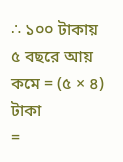∴ ১০০ টাকায় ৫ বছরে আয় কমে = (৫ × ৪) টাকা
=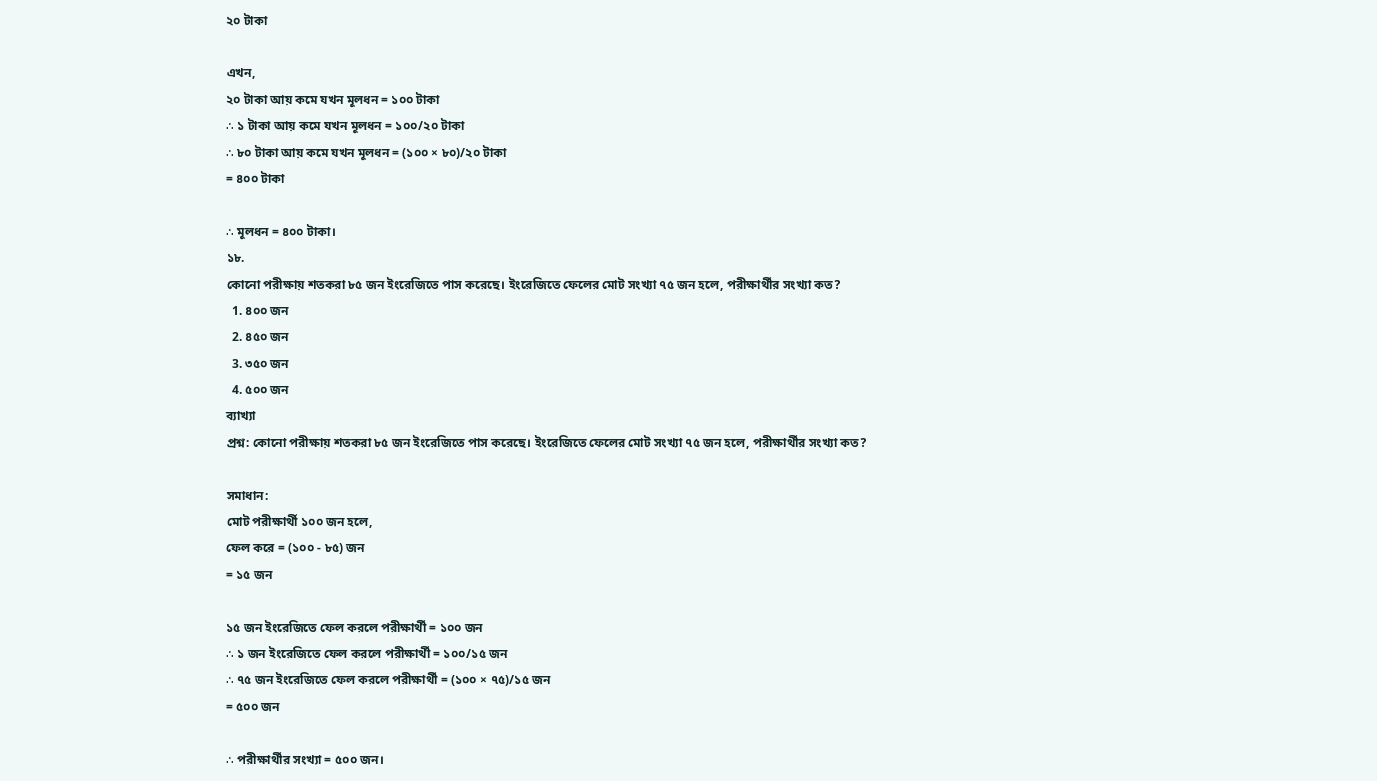২০ টাকা

এখন,
২০ টাকা আয় কমে যখন মূলধন = ১০০ টাকা
∴ ১ টাকা আয় কমে যখন মূলধন = ১০০/২০ টাকা
∴ ৮০ টাকা আয় কমে যখন মূলধন = (১০০ × ৮০)/২০ টাকা
= ৪০০ টাকা

∴ মূলধন = ৪০০ টাকা।
১৮.
কোনো পরীক্ষায় শতকরা ৮৫ জন ইংরেজিতে পাস করেছে। ইংরেজিতে ফেলের মোট সংখ্যা ৭৫ জন হলে, পরীক্ষার্থীর সংখ্যা কত?
  1. ৪০০ জন
  2. ৪৫০ জন
  3. ৩৫০ জন
  4. ৫০০ জন
ব্যাখ্যা
প্রশ্ন: কোনো পরীক্ষায় শতকরা ৮৫ জন ইংরেজিতে পাস করেছে। ইংরেজিতে ফেলের মোট সংখ্যা ৭৫ জন হলে, পরীক্ষার্থীর সংখ্যা কত?

সমাধান:
মোট পরীক্ষার্থী ১০০ জন হলে,
ফেল করে = (১০০ - ৮৫) জন
= ১৫ জন

১৫ জন ইংরেজিতে ফেল করলে পরীক্ষার্থী = ১০০ জন
∴ ১ জন ইংরেজিতে ফেল করলে পরীক্ষার্থী = ১০০/১৫ জন
∴ ৭৫ জন ইংরেজিতে ফেল করলে পরীক্ষার্থী = (১০০ × ৭৫)/১৫ জন
= ৫০০ জন

∴ পরীক্ষার্থীর সংখ্যা = ৫০০ জন।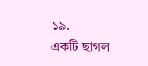১৯.
একটি ছাগল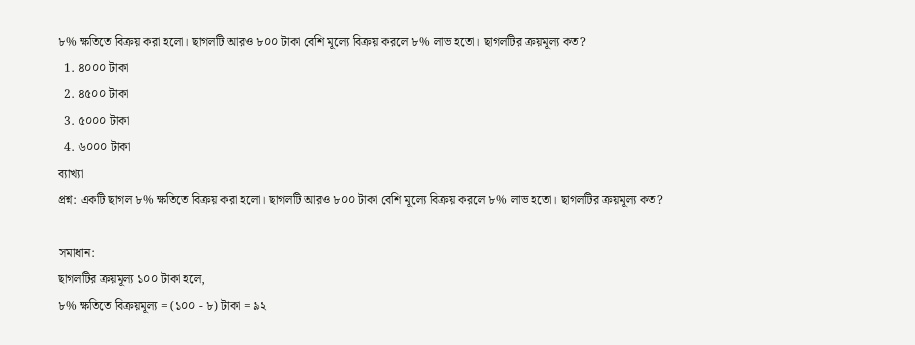৮% ক্ষতিতে বিক্রয় করা হলো। ছাগলটি আরও ৮০০ টাকা বেশি মূল্যে বিক্রয় করলে ৮% লাভ হতো। ছাগলটির ক্রয়মূল্য কত?
  1. ৪০০০ টাকা
  2. ৪৫০০ টাকা
  3. ৫০০০ টাকা
  4. ৬০০০ টাকা
ব্যাখ্যা
প্রশ্ন: একটি ছাগল ৮% ক্ষতিতে বিক্রয় করা হলো। ছাগলটি আরও ৮০০ টাকা বেশি মূল্যে বিক্রয় করলে ৮% লাভ হতো। ছাগলটির ক্রয়মূল্য কত?

সমাধান:
ছাগলটির ক্রয়মূল্য ১০০ টাকা হলে,
৮% ক্ষতিতে বিক্রয়মূল্য = (১০০ - ৮) টাকা = ৯২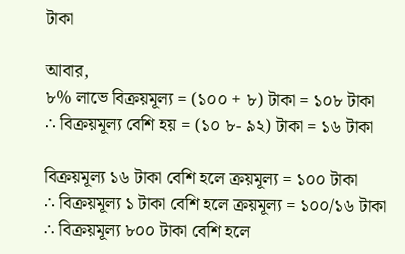টাকা

আবার,
৮% লাভে বিক্রয়মূল্য = (১০০ + ৮) টাকা = ১০৮ টাকা
∴ বিক্রয়মূল্য বেশি হয় = (১০ ৮- ৯২) টাকা = ১৬ টাকা

বিক্রয়মূল্য ১৬ টাকা বেশি হলে ক্রয়মূল্য = ১০০ টাকা
∴ বিক্রয়মূল্য ১ টাকা বেশি হলে ক্রয়মূল্য = ১০০/১৬ টাকা
∴ বিক্রয়মূল্য ৮০০ টাকা বেশি হলে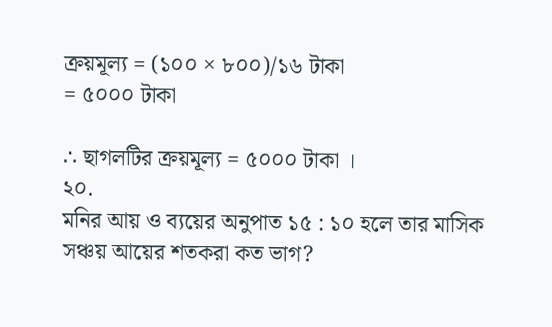ক্রয়মূল্য = (১০০ × ৮০০)/১৬ টাকা
= ৫০০০ টাকা

∴ ছাগলটির ক্রয়মূল্য = ৫০০০ টাকা ।
২০.
মনির আয় ও ব্যয়ের অনুপাত ১৫ : ১০ হলে তার মাসিক সঞ্চয় আয়ের শতকরা কত ভাগ?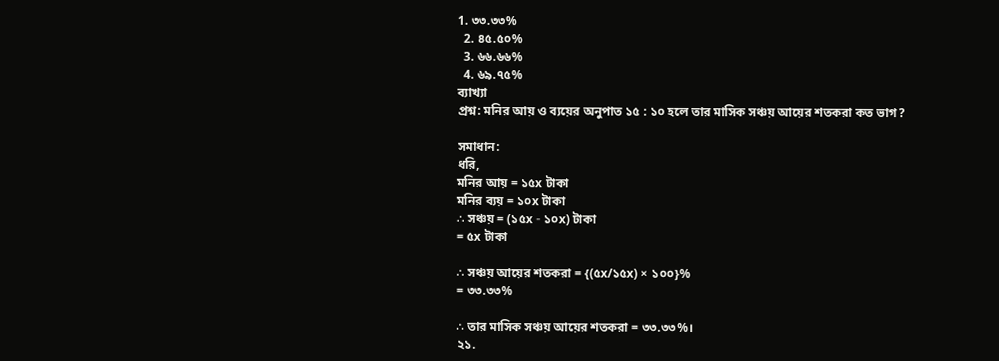1. ৩৩.৩৩%
  2. ৪৫.৫০%
  3. ৬৬.৬৬%
  4. ৬৯.৭৫%
ব্যাখ্যা
প্রশ্ন: মনির আয় ও ব্যয়ের অনুপাত ১৫ : ১০ হলে তার মাসিক সঞ্চয় আয়ের শতকরা কত ভাগ?

সমাধান:
ধরি,
মনির আয় = ১৫x টাকা
মনির ব্যয় = ১০x টাকা
∴ সঞ্চয় = (১৫x - ১০x) টাকা
= ৫x টাকা

∴ সঞ্চয় আয়ের শতকরা = {(৫x/১৫x) × ১০০}%
= ৩৩.৩৩%

∴ তার মাসিক সঞ্চয় আয়ের শতকরা = ৩৩.৩৩%।
২১.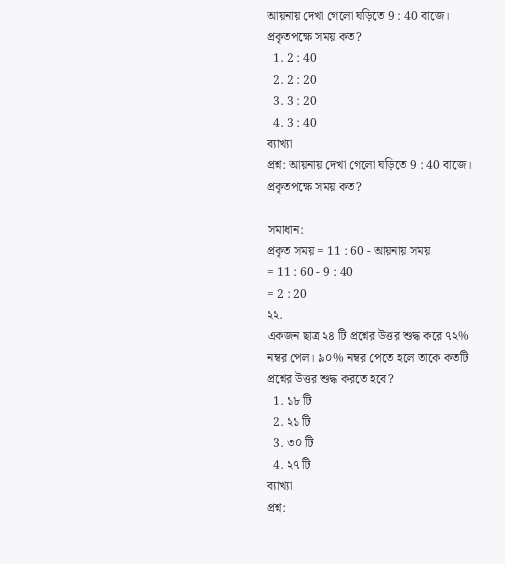আয়নায় দেখা গেলো ঘড়িতে 9 : 40 বাজে। প্রকৃতপক্ষে সময় কত?
  1. 2 : 40
  2. 2 : 20
  3. 3 : 20
  4. 3 : 40
ব্যাখ্যা
প্রশ্ন: আয়নায় দেখা গেলো ঘড়িতে 9 : 40 বাজে। প্রকৃতপক্ষে সময় কত?

সমাধান:
প্রকৃত সময় = 11 : 60 - আয়নায় সময়
= 11 : 60 - 9 : 40
= 2 : 20
২২.
একজন ছাত্র ২৪ টি প্রশ্নের উত্তর শুদ্ধ করে ৭২% নম্বর পেল। ৯০% নম্বর পেতে হলে তাকে কতটি প্রশ্নের উত্তর শুদ্ধ করতে হবে?
  1. ১৮ টি
  2. ২১ টি
  3. ৩০ টি
  4. ২৭ টি
ব্যাখ্যা
প্রশ্ন: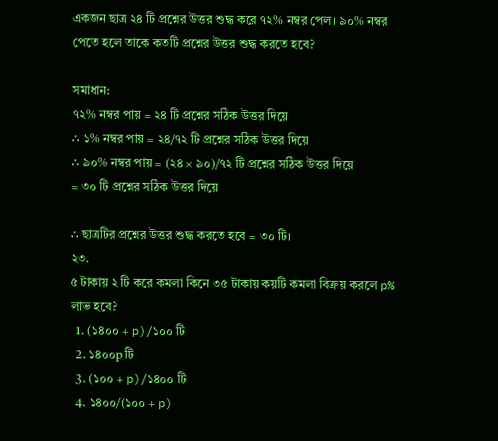একজন ছাত্র ২৪ টি প্রশ্নের উত্তর শুদ্ধ করে ৭২% নম্বর পেল। ৯০% নম্বর পেতে হলে তাকে কতটি প্রশ্নের উত্তর শুদ্ধ করতে হবে?

সমাধান:
৭২% নম্বর পায় = ২৪ টি প্রশ্নের সঠিক উত্তর দিয়ে
∴ ১% নম্বর পায় = ২৪/৭২ টি প্রশ্নের সঠিক উত্তর দিয়ে
∴ ৯০% নম্বর পায় = (২৪ × ৯০)/৭২ টি প্রশ্নের সঠিক উত্তর দিয়ে
= ৩০ টি প্রশ্নের সঠিক উত্তর দিয়ে

∴ ছাত্রটির প্রশ্নের উত্তর শুদ্ধ করতে হবে = ৩০ টি।
২৩.
৫ টাকায় ২ টি করে কমলা কিনে ৩৫ টাকায় কয়টি কমলা বিক্রয় করলে p% লাভ হবে?
  1. (১৪০০ + p)/১০০ টি
  2. ১৪০০p টি
  3. (১০০ + p)/১৪০০ টি
  4. ১৪০০/(১০০ + p)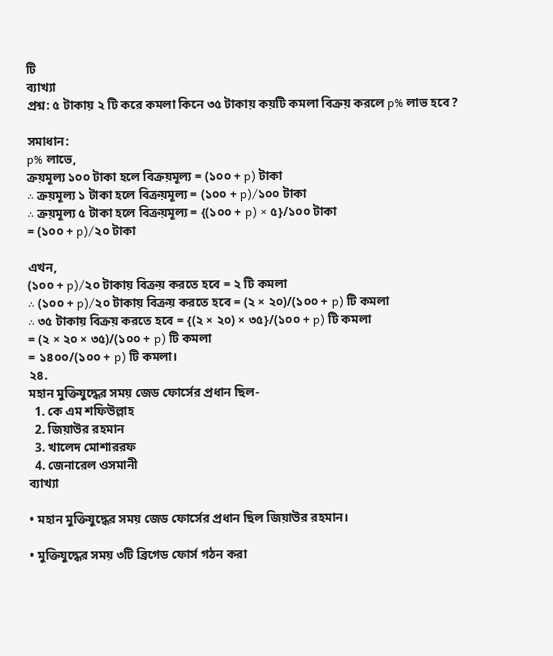টি
ব্যাখ্যা
প্রশ্ন: ৫ টাকায় ২ টি করে কমলা কিনে ৩৫ টাকায় কয়টি কমলা বিক্রয় করলে p% লাভ হবে?

সমাধান:
p% লাভে,
ক্রয়মূল্য ১০০ টাকা হলে বিক্রয়মূল্য = (১০০ + p) টাকা
∴ ক্রয়মূল্য ১ টাকা হলে বিক্রয়মূল্য = (১০০ + p)/১০০ টাকা
∴ ক্রয়মূল্য ৫ টাকা হলে বিক্রয়মূল্য = {(১০০ + p) × ৫}/১০০ টাকা
= (১০০ + p)/২০ টাকা

এখন,
(১০০ + p)/২০ টাকায় বিক্রয় করতে হবে = ২ টি কমলা
∴ (১০০ + p)/২০ টাকায় বিক্রয় করতে হবে = (২ × ২০)/(১০০ + p) টি কমলা
∴ ৩৫ টাকায় বিক্রয় করতে হবে = {(২ × ২০) × ৩৫}/(১০০ + p) টি কমলা
= (২ × ২০ × ৩৫)/(১০০ + p) টি কমলা
= ১৪০০/(১০০ + p) টি কমলা।
২৪.
মহান মুক্তিযুদ্ধের সময় জেড ফোর্সের প্রধান ছিল-
  1. কে এম শফিউল্লাহ
  2. জিয়াউর রহমান
  3. খালেদ মোশাররফ
  4. জেনারেল ওসমানী
ব্যাখ্যা

• মহান মুক্তিযুদ্ধের সময় জেড ফোর্সের প্রধান ছিল জিয়াউর রহমান।

• মুক্তিযুদ্ধের সময় ৩টি ব্রিগেড ফোর্স গঠন করা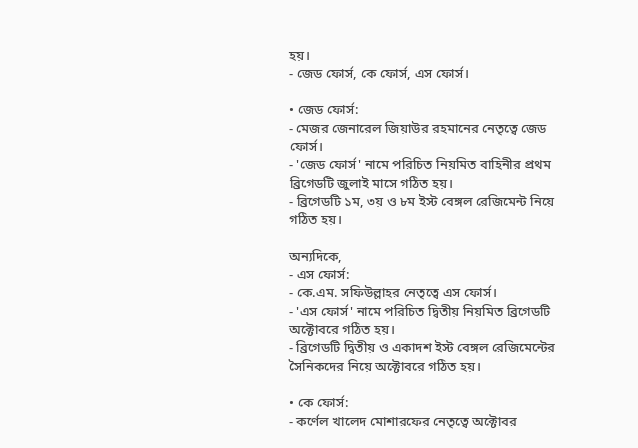হয়।
- জেড ফোর্স, কে ফোর্স, এস ফোর্স।

• জেড ফোর্স:
- মেজর জেনারেল জিয়াউর রহমানের নেতৃত্বে জেড ফোর্স।
- 'জেড ফোর্স' নামে পরিচিত নিয়মিত বাহিনীর প্রথম ব্রিগেডটি জুলাই মাসে গঠিত হয়।
- ব্রিগেডটি ১ম, ৩য় ও ৮ম ইস্ট বেঙ্গল রেজিমেন্ট নিয়ে গঠিত হয়।

অন্যদিকে,
- এস ফোর্স:
- কে.এম. সফিউল্লাহর নেতৃত্বে এস ফোর্স।
- 'এস ফোর্স' নামে পরিচিত দ্বিতীয় নিয়মিত ব্রিগেডটি অক্টোবরে গঠিত হয়।
- ব্রিগেডটি দ্বিতীয় ও একাদশ ইস্ট বেঙ্গল রেজিমেন্টের সৈনিকদের নিয়ে অক্টোবরে গঠিত হয়।

• কে ফোর্স:
- কর্ণেল খালেদ মোশারফের নেতৃত্বে অক্টোবর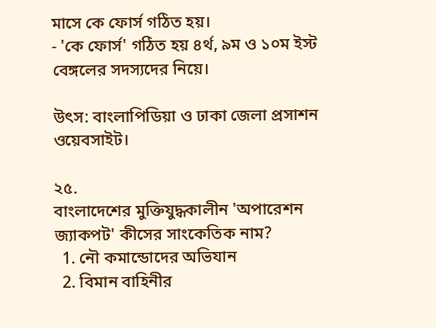মাসে কে ফোর্স গঠিত হয়।
- 'কে ফোর্স' গঠিত হয় ৪র্থ, ৯ম ও ১০ম ইস্ট বেঙ্গলের সদস্যদের নিয়ে।

উৎস: বাংলাপিডিয়া ও ঢাকা জেলা প্রসাশন ওয়েবসাইট।

২৫.
বাংলাদেশের মুক্তিযুদ্ধকালীন 'অপারেশন জ্যাকপট' কীসের সাংকেতিক নাম?
  1. নৌ কমান্ডোদের অভিযান
  2. বিমান বাহিনীর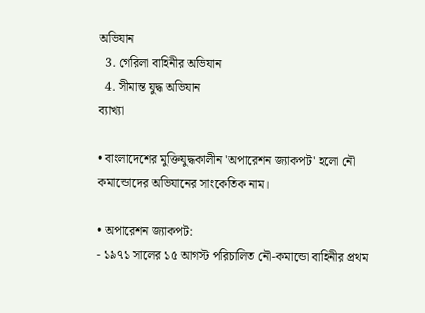অভিযান
  3. গেরিলা বাহিনীর অভিযান
  4. সীমান্ত যুদ্ধ অভিযান
ব্যাখ্যা

• বাংলাদেশের মুক্তিযুদ্ধকালীন 'অপারেশন জ্যাকপট' হলো নৌ কমান্ডোদের অভিযানের সাংকেতিক নাম।

• অপারেশন জ্যাকপট:
- ১৯৭১ সালের ১৫ আগস্ট পরিচালিত নৌ-কমান্ডো বাহিনীর প্রথম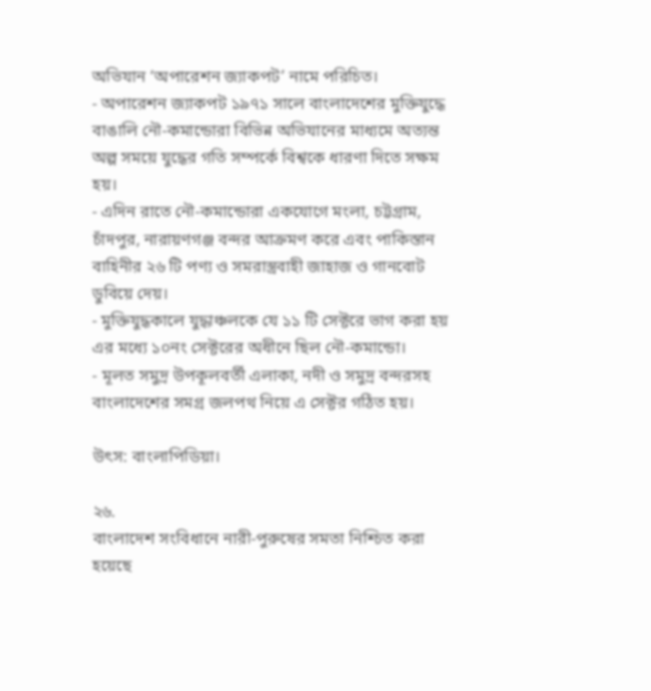অভিযান ‘অপারেশন জ্যাকপট’ নামে পরিচিত।
- অপারেশন জ্যাকপট ১৯৭১ সালে বাংলাদেশের মুক্তিযুদ্ধে বাঙালি নৌ-কমান্ডোরা বিভিন্ন অভিযানের মাধ্যমে অত্যন্ত অল্প সময়ে যুদ্ধের গতি সম্পর্কে বিশ্বকে ধারণা দিতে সক্ষম হয়।
- এদিন রাতে নৌ-কমান্ডোরা একযোগে মংলা, চট্টগ্রাম, চাঁদপুর, নারায়ণগঞ্জ বন্দর আক্রমণ করে এবং পাকিস্তান বাহিনীর ২৬ টি পণ্য ও সমরাস্ত্রবাহী জাহাজ ও গানবোট ডুবিয়ে দেয়।
- মুক্তিযুদ্ধকালে যুদ্ধাঞ্চলকে যে ১১ টি সেক্টরে ভাগ করা হয় এর মধ্যে ১০নং সেক্টরের অধীনে ছিল নৌ-কমান্ডো।
- মূলত সমুদ্র উপকূলবর্তী এলাকা, নদী ও সমুদ্র বন্দরসহ বাংলাদেশের সমগ্র জলপথ নিয়ে এ সেক্টর গঠিত হয়।

উৎস: বাংলাপিডিয়া।

২৬.
বাংলাদেশ সংবিধানে নারী-পুরুষের সমতা নিশ্চিত করা হয়েছে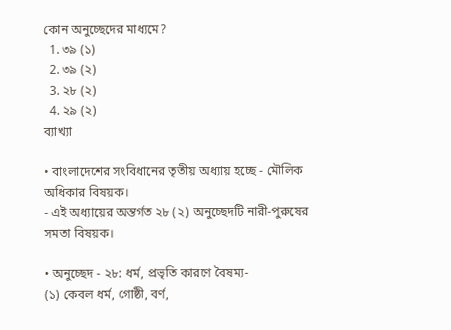কোন অনুচ্ছেদের মাধ্যমে?
  1. ৩৯ (১)
  2. ৩৯ (২)
  3. ২৮ (২)
  4. ২৯ (২)
ব্যাখ্যা

• বাংলাদেশের সংবিধানের তৃতীয় অধ্যায় হচ্ছে - মৌলিক অধিকার বিষয়ক।
- এই অধ্যায়ের অন্তর্গত ২৮ (২) অনুচ্ছেদটি নারী-পুরুষের সমতা বিষয়ক।

• অনুচ্ছেদ - ২৮: ধর্ম, প্রভৃতি কারণে বৈষম্য-
(১) কেবল ধর্ম, গোষ্ঠী, বর্ণ,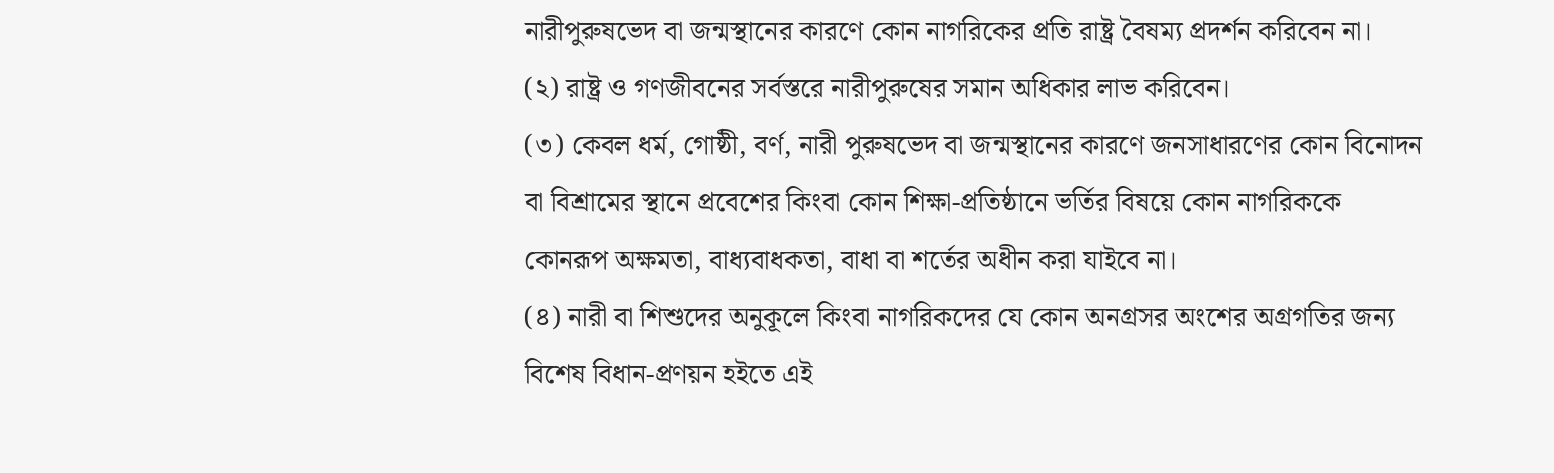নারীপুরুষভেদ বা জন্মস্থানের কারণে কোন নাগরিকের প্রতি রাষ্ট্র বৈষম্য প্রদর্শন করিবেন না।
(২) রাষ্ট্র ও গণজীবনের সর্বস্তরে নারীপুরুষের সমান অধিকার লাভ করিবেন।
(৩) কেবল ধর্ম, গোষ্ঠী, বর্ণ, নারী পুরুষভেদ বা জন্মস্থানের কারণে জনসাধারণের কোন বিনোদন বা বিশ্রামের স্থানে প্রবেশের কিংবা কোন শিক্ষা-প্রতিষ্ঠানে ভর্তির বিষয়ে কোন নাগরিককে কোনরূপ অক্ষমতা, বাধ্যবাধকতা, বাধা বা শর্তের অধীন করা যাইবে না।
(৪) নারী বা শিশুদের অনুকূলে কিংবা নাগরিকদের যে কোন অনগ্রসর অংশের অগ্রগতির জন্য বিশেষ বিধান-প্রণয়ন হইতে এই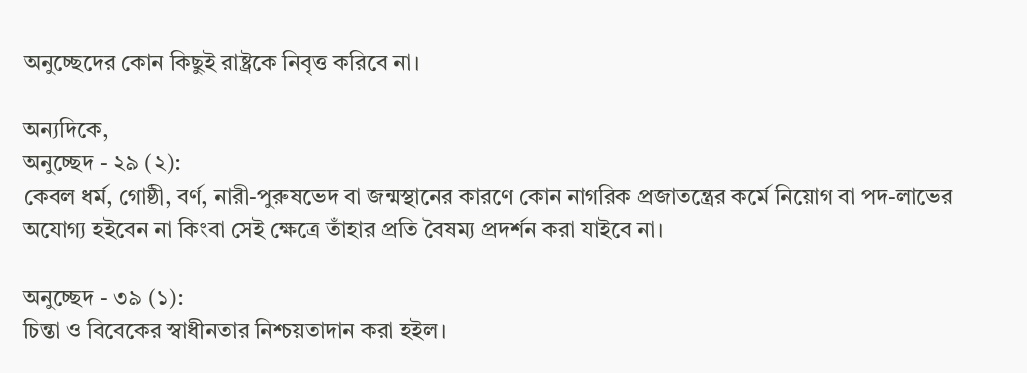অনুচ্ছেদের কোন কিছুই রাষ্ট্রকে নিবৃত্ত করিবে না।

অন্যদিকে,
অনুচ্ছেদ - ২৯ (২):
কেবল ধর্ম, গোষ্ঠী, বর্ণ, নারী-পুরুষভেদ বা জন্মস্থানের কারণে কোন নাগরিক প্রজাতন্ত্রের কর্মে নিয়োগ বা পদ-লাভের অযোগ্য হইবেন না কিংবা সেই ক্ষেত্রে তাঁহার প্রতি বৈষম্য প্রদর্শন করা যাইবে না।

অনুচ্ছেদ - ৩৯ (১):
চিন্তা ও বিবেকের স্বাধীনতার নিশ্চয়তাদান করা হইল।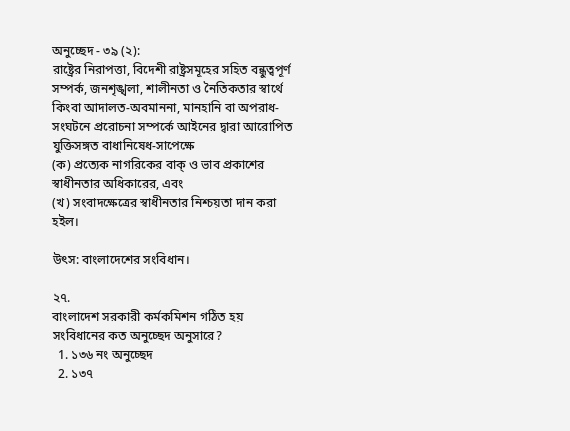অনুচ্ছেদ - ৩৯ (২):
রাষ্ট্রের নিরাপত্তা, বিদেশী রাষ্ট্রসমূহের সহিত বন্ধুত্বপূর্ণ সম্পর্ক, জনশৃঙ্খলা, শালীনতা ও নৈতিকতার স্বার্থে কিংবা আদালত-অবমাননা, মানহানি বা অপরাধ-সংঘটনে প্ররোচনা সম্পর্কে আইনের দ্বারা আরোপিত যুক্তিসঙ্গত বাধানিষেধ-সাপেক্ষে
(ক) প্রত্যেক নাগরিকের বাক্ ও ভাব প্রকাশের স্বাধীনতার অধিকারের, এবং
(খ) সংবাদক্ষেত্রের স্বাধীনতার নিশ্চয়তা দান করা হইল।

উৎস: বাংলাদেশের সংবিধান।

২৭.
বাংলাদেশ সরকারী কর্মকমিশন গঠিত হয় সংবিধানের কত অনুচ্ছেদ অনুসারে?
  1. ১৩৬ নং অনুচ্ছেদ
  2. ১৩৭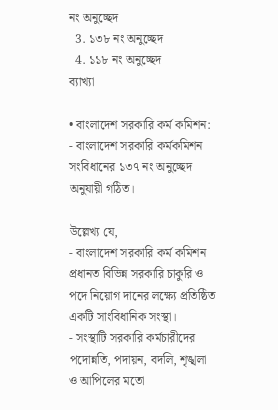নং অনুচ্ছেদ
  3. ১৩৮ নং অনুচ্ছেদ
  4. ১১৮ নং অনুচ্ছেদ
ব্যাখ্যা

• বাংলাদেশ সরকারি কর্ম কমিশন:
- বাংলাদেশ সরকারি কর্মকমিশন সংবিধানের ১৩৭ নং অনুচ্ছেদ অনুযায়ী গঠিত।

উল্লেখ্য যে,
- বাংলাদেশ সরকারি কর্ম কমিশন প্রধানত বিভিন্ন সরকারি চাকুরি ও পদে নিয়োগ দানের লক্ষ্যে প্রতিষ্ঠিত একটি সাংবিধানিক সংস্থা।
- সংস্থাটি সরকারি কর্মচারীদের পদোন্নতি, পদায়ন, বদলি, শৃঙ্খলা ও আপিলের মতো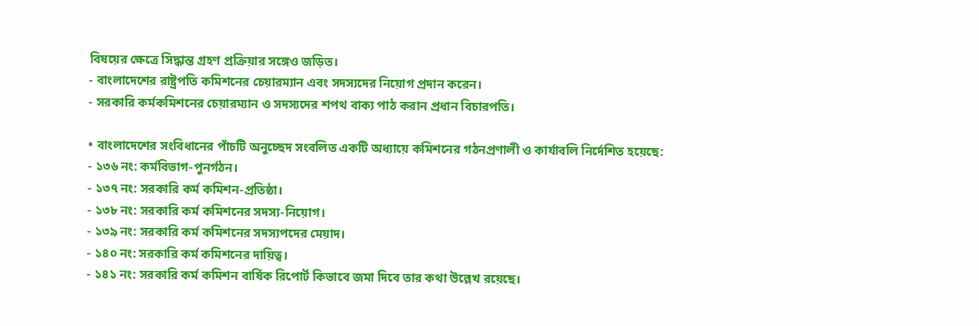বিষয়ের ক্ষেত্রে সিদ্ধান্ত গ্রহণ প্রক্রিয়ার সঙ্গেও জড়িত।
- বাংলাদেশের রাষ্ট্রপতি কমিশনের চেয়ারম্যান এবং সদস্যদের নিয়োগ প্রদান করেন।
- সরকারি কর্মকমিশনের চেয়ারম্যান ও সদস্যদের শপথ বাক্য পাঠ করান প্রধান বিচারপতি।

• বাংলাদেশের সংবিধানের পাঁচটি অনুচ্ছেদ সংবলিত একটি অধ্যায়ে কমিশনের গঠনপ্রণালী ও কার্যাবলি নির্দেশিত হয়েছে:
- ১৩৬ নং: কর্মবিভাগ-পুনর্গঠন।
- ১৩৭ নং: সরকারি কর্ম কমিশন-প্রতিষ্ঠা।
- ১৩৮ নং: সরকারি কর্ম কমিশনের সদস্য-নিয়োগ।
- ১৩৯ নং: সরকারি কর্ম কমিশনের সদস্যপদের মেয়াদ।
- ১৪০ নং: সরকারি কর্ম কমিশনের দায়িত্ব।
- ১৪১ নং: সরকারি কর্ম কমিশন বার্ষিক রিপোর্ট কিভাবে জমা দিবে তার কথা উল্লেখ রয়েছে।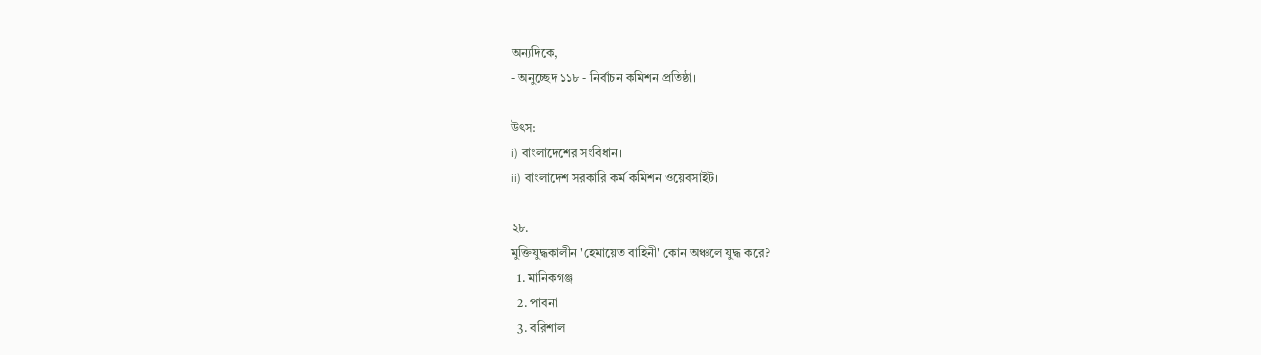অন্যদিকে,
- অনুচ্ছেদ ১১৮ - নির্বাচন কমিশন প্রতিষ্ঠা।

উৎস:
i) বাংলাদেশের সংবিধান।
ii) বাংলাদেশ সরকারি কর্ম কমিশন ওয়েবসাইট।

২৮.
মুক্তিযুদ্ধকালীন 'হেমায়েত বাহিনী' কোন অঞ্চলে যুদ্ধ করে?
  1. মানিকগঞ্জ
  2. পাবনা
  3. বরিশাল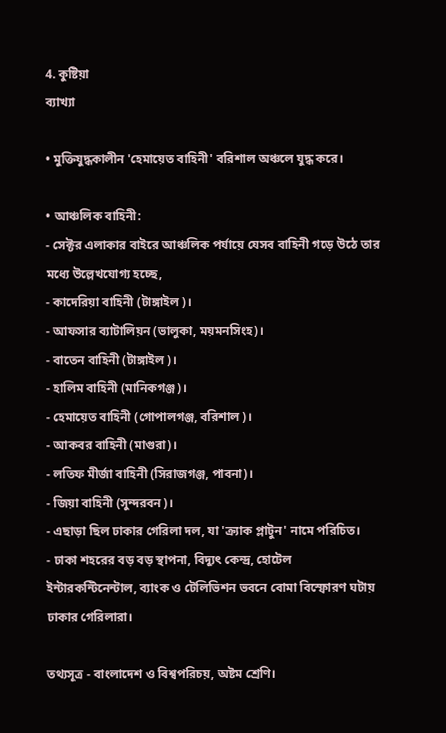4. কুষ্টিয়া
ব্যাখ্যা

• মুক্তিযুদ্ধকালীন 'হেমায়েত বাহিনী' বরিশাল অঞ্চলে যুদ্ধ করে।

• আঞ্চলিক বাহিনী:
- সেক্টর এলাকার বাইরে আঞ্চলিক পর্যায়ে যেসব বাহিনী গড়ে উঠে তার মধ্যে উল্লেখযোগ্য হচ্ছে,
- কাদেরিয়া বাহিনী (টাঙ্গাইল)।
- আফসার ব্যাটালিয়ন (ভালুকা, ময়মনসিংহ)।
- বাতেন বাহিনী (টাঙ্গাইল)।
- হালিম বাহিনী (মানিকগঞ্জ)।
- হেমায়েত বাহিনী (গোপালগঞ্জ, বরিশাল)।
- আকবর বাহিনী (মাগুরা)।
- লতিফ মীর্জা বাহিনী (সিরাজগঞ্জ, পাবনা)।
- জিয়া বাহিনী (সুন্দরবন)।
- এছাড়া ছিল ঢাকার গেরিলা দল, যা 'ক্র্যাক প্লাটুন' নামে পরিচিত।
- ঢাকা শহরের বড় বড় স্থাপনা, বিদ্যুৎ কেন্দ্র, হোটেল ইন্টারকন্টিনেন্টাল, ব্যাংক ও টেলিভিশন ভবনে বোমা বিস্ফোরণ ঘটায় ঢাকার গেরিলারা।

তথ্যসূত্র - বাংলাদেশ ও বিশ্বপরিচয়, অষ্টম শ্রেণি।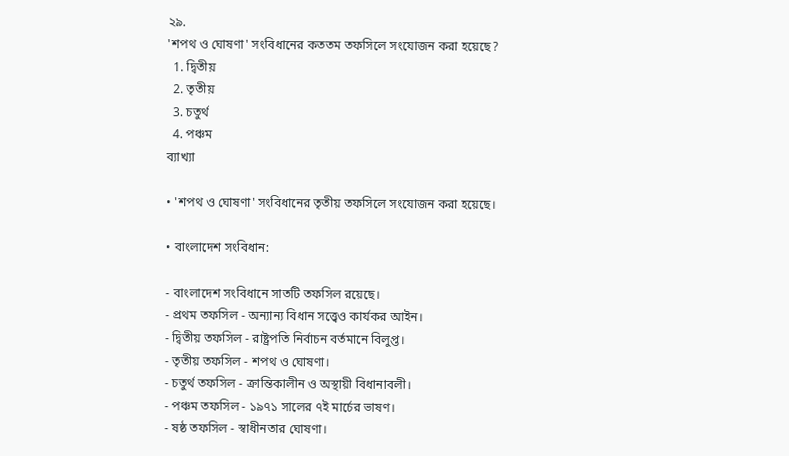২৯.
'শপথ ও ঘোষণা' সংবিধানের কততম তফসিলে সংযোজন করা হয়েছে?
  1. দ্বিতীয়
  2. তৃতীয়
  3. চতুর্থ
  4. পঞ্চম
ব্যাখ্যা

• 'শপথ ও ঘোষণা' সংবিধানের তৃতীয় তফসিলে সংযোজন করা হয়েছে।

• বাংলাদেশ সংবিধান:

- বাংলাদেশ সংবিধানে সাতটি তফসিল রয়েছে।
- প্রথম তফসিল - অন্যান্য বিধান সত্ত্বেও কার্যকর আইন।
- দ্বিতীয় তফসিল - রাষ্ট্রপতি নির্বাচন বর্তমানে বিলুপ্ত।
- তৃতীয় তফসিল - শপথ ও ঘোষণা।
- চতুর্থ তফসিল - ক্রান্তিকালীন ও অস্থায়ী বিধানাবলী।
- পঞ্চম তফসিল - ১৯৭১ সালের ৭ই মার্চের ভাষণ।
- ষষ্ঠ তফসিল - স্বাধীনতার ঘোষণা।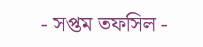- সপ্তম তফসিল -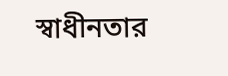স্বাধীনতার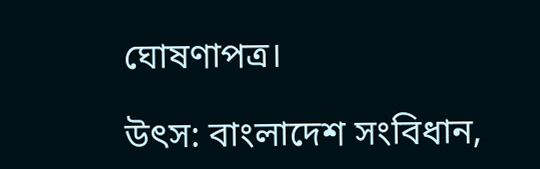ঘোষণাপত্র।

উৎস: বাংলাদেশ সংবিধান,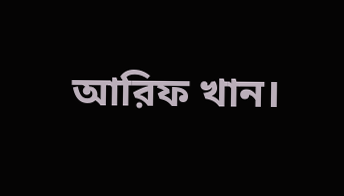আরিফ খান।